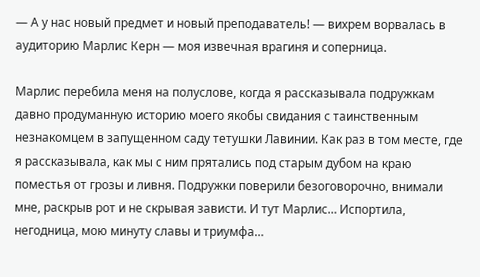— А у нас новый предмет и новый преподаватель! — вихрем ворвалась в аудиторию Марлис Керн — моя извечная врагиня и соперница.

Марлис перебила меня на полуслове, когда я рассказывала подружкам давно продуманную историю моего якобы свидания с таинственным незнакомцем в запущенном саду тетушки Лавинии. Как раз в том месте, где я рассказывала, как мы с ним прятались под старым дубом на краю поместья от грозы и ливня. Подружки поверили безоговорочно, внимали мне, раскрыв рот и не скрывая зависти. И тут Марлис… Испортила, негодница, мою минуту славы и триумфа…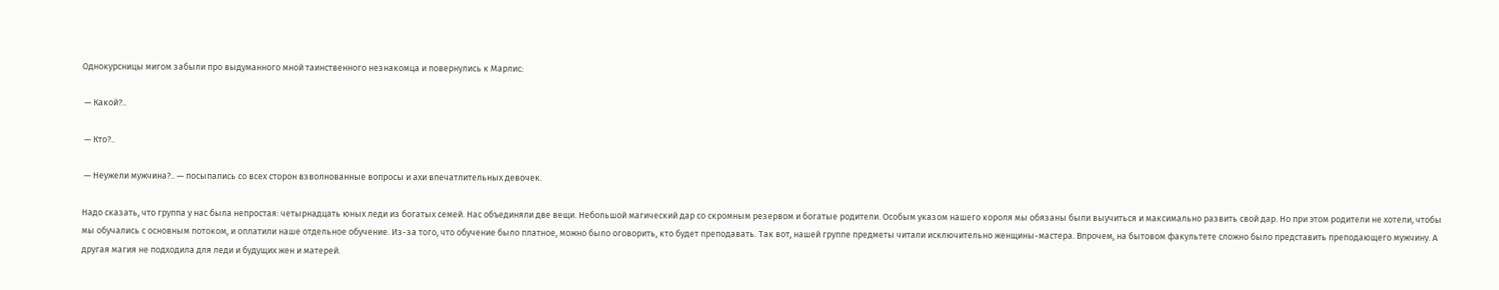Однокурсницы мигом забыли про выдуманного мной таинственного незнакомца и повернулись к Марлис:

 — Какой?..

 — Кто?..

 — Неужели мужчина?.. — посыпались со всех сторон взволнованные вопросы и ахи впечатлительных девочек.

Надо сказать, что группа у нас была непростая: четырнадцать юных леди из богатых семей. Нас объединяли две вещи. Небольшой магический дар со скромным резервом и богатые родители. Особым указом нашего короля мы обязаны были выучиться и максимально развить свой дар. Но при этом родители не хотели, чтобы мы обучались с основным потоком, и оплатили наше отдельное обучение. Из-за того, что обучение было платное, можно было оговорить, кто будет преподавать. Так вот, нашей группе предметы читали исключительно женщины-мастера. Впрочем, на бытовом факультете сложно было представить преподающего мужчину. А другая магия не подходила для леди и будущих жен и матерей.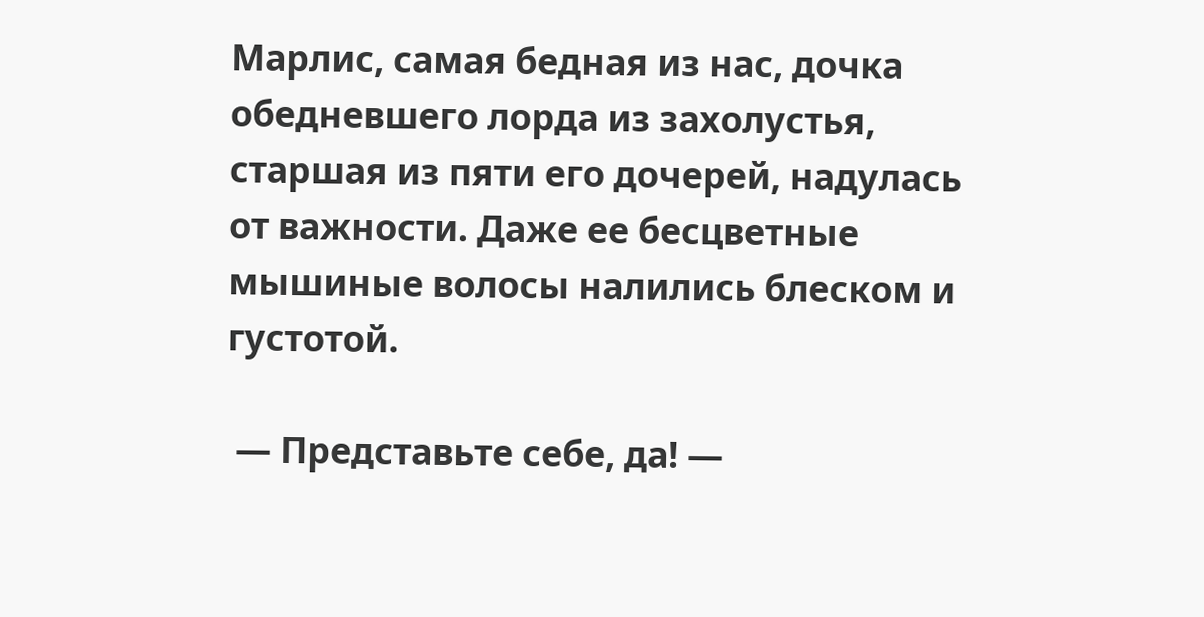Марлис, самая бедная из нас, дочка обедневшего лорда из захолустья, старшая из пяти его дочерей, надулась от важности. Даже ее бесцветные мышиные волосы налились блеском и густотой.

 — Представьте себе, да! —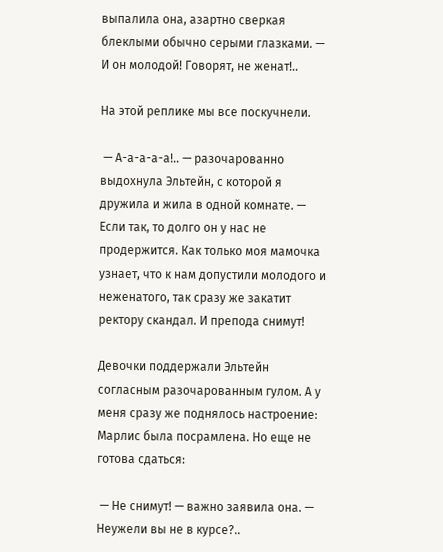выпалила она, азартно сверкая блеклыми обычно серыми глазками. — И он молодой! Говорят, не женат!..

На этой реплике мы все поскучнели.

 — А-а-а-а-а!.. — разочарованно выдохнула Эльтейн, с которой я дружила и жила в одной комнате. — Если так, то долго он у нас не продержится. Как только моя мамочка узнает, что к нам допустили молодого и неженатого, так сразу же закатит ректору скандал. И препода снимут!

Девочки поддержали Эльтейн согласным разочарованным гулом. А у меня сразу же поднялось настроение: Марлис была посрамлена. Но еще не готова сдаться:

 — Не снимут! — важно заявила она. — Неужели вы не в курсе?..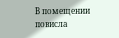В помещении повисла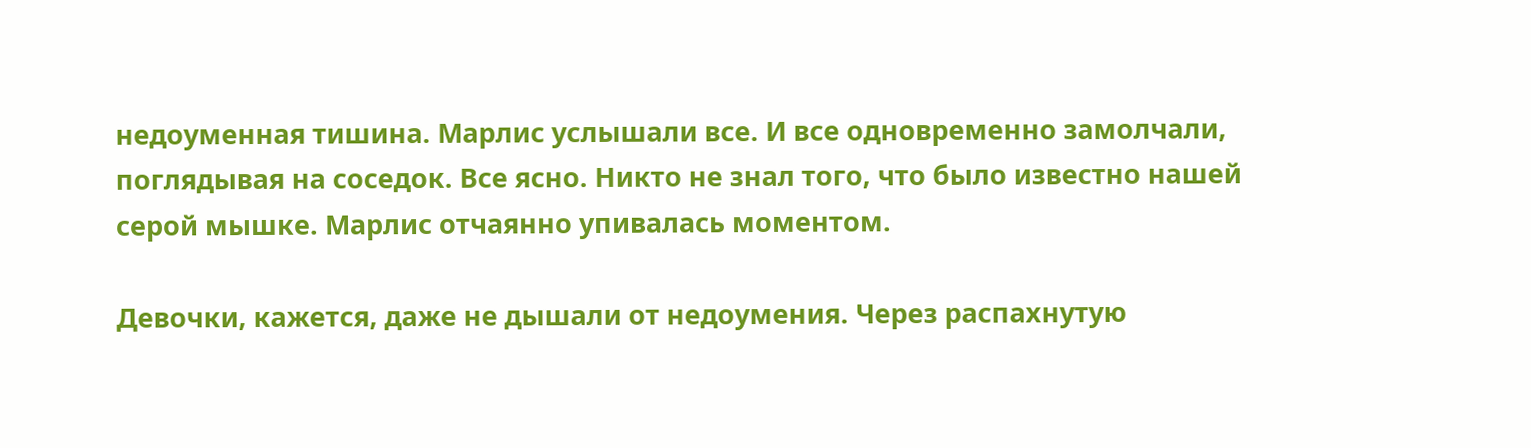недоуменная тишина. Марлис услышали все. И все одновременно замолчали, поглядывая на соседок. Все ясно. Никто не знал того, что было известно нашей серой мышке. Марлис отчаянно упивалась моментом.

Девочки, кажется, даже не дышали от недоумения. Через распахнутую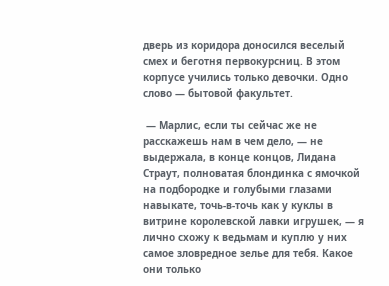дверь из коридора доносился веселый смех и беготня первокурсниц. В этом корпусе учились только девочки. Одно слово — бытовой факультет.

 — Марлис, если ты сейчас же не расскажешь нам в чем дело, — не выдержала, в конце концов, Лидана Страут, полноватая блондинка с ямочкой на подбородке и голубыми глазами навыкате, точь-в-точь как у куклы в витрине королевской лавки игрушек, — я лично схожу к ведьмам и куплю у них самое зловредное зелье для тебя. Какое они только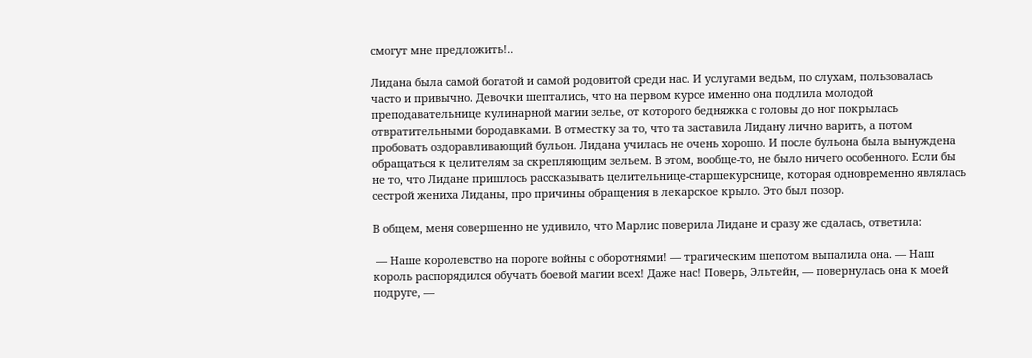смогут мне предложить!..

Лидана была самой богатой и самой родовитой среди нас. И услугами ведьм, по слухам, пользовалась часто и привычно. Девочки шептались, что на первом курсе именно она подлила молодой преподавательнице кулинарной магии зелье, от которого бедняжка с головы до ног покрылась отвратительными бородавками. В отместку за то, что та заставила Лидану лично варить, а потом пробовать оздоравливающий бульон. Лидана училась не очень хорошо. И после бульона была вынуждена обращаться к целителям за скрепляющим зельем. В этом, вообще-то, не было ничего особенного. Если бы не то, что Лидане пришлось рассказывать целительнице-старшекурснице, которая одновременно являлась сестрой жениха Лиданы, про причины обращения в лекарское крыло. Это был позор.

В общем, меня совершенно не удивило, что Марлис поверила Лидане и сразу же сдалась, ответила:

 — Наше королевство на пороге войны с оборотнями! — трагическим шепотом выпалила она. — Наш король распорядился обучать боевой магии всех! Даже нас! Поверь, Эльтейн, — повернулась она к моей подруге, —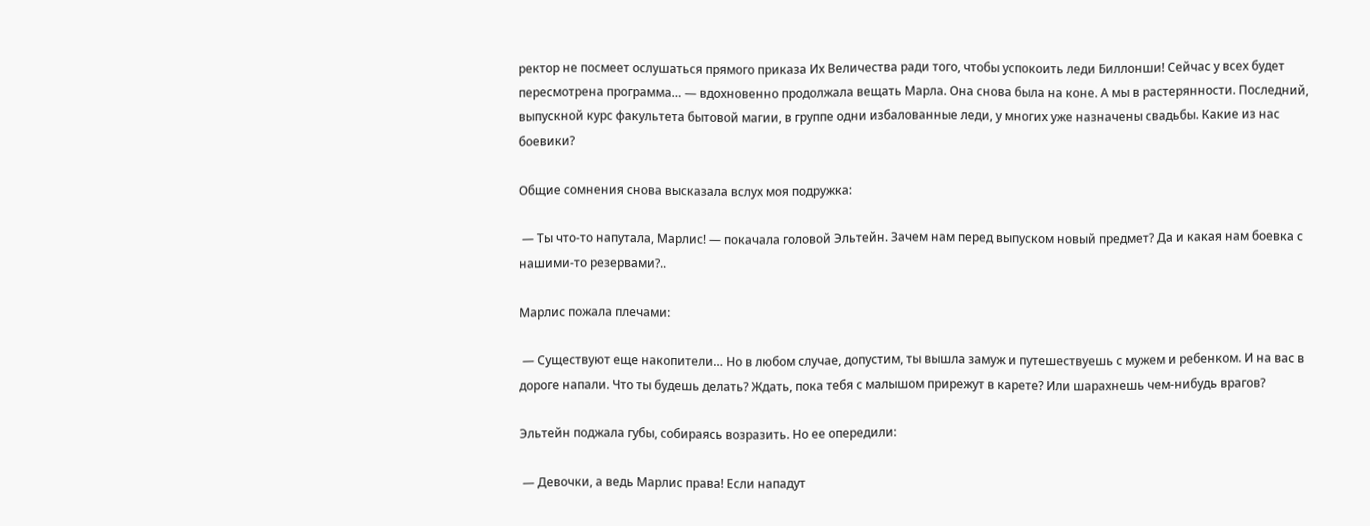ректор не посмеет ослушаться прямого приказа Их Величества ради того, чтобы успокоить леди Биллонши! Сейчас у всех будет пересмотрена программа… — вдохновенно продолжала вещать Марла. Она снова была на коне. А мы в растерянности. Последний, выпускной курс факультета бытовой магии, в группе одни избалованные леди, у многих уже назначены свадьбы. Какие из нас боевики?

Общие сомнения снова высказала вслух моя подружка:

 — Ты что-то напутала, Марлис! — покачала головой Эльтейн. Зачем нам перед выпуском новый предмет? Да и какая нам боевка с нашими-то резервами?..

Марлис пожала плечами:

 — Существуют еще накопители… Но в любом случае, допустим, ты вышла замуж и путешествуешь с мужем и ребенком. И на вас в дороге напали. Что ты будешь делать? Ждать, пока тебя с малышом прирежут в карете? Или шарахнешь чем-нибудь врагов?

Эльтейн поджала губы, собираясь возразить. Но ее опередили:

 — Девочки, а ведь Марлис права! Если нападут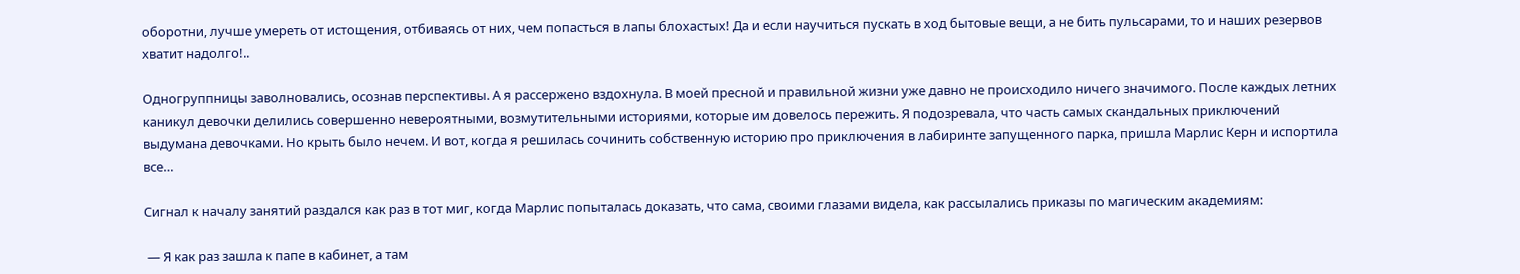оборотни, лучше умереть от истощения, отбиваясь от них, чем попасться в лапы блохастых! Да и если научиться пускать в ход бытовые вещи, а не бить пульсарами, то и наших резервов хватит надолго!..

Одногруппницы заволновались, осознав перспективы. А я рассержено вздохнула. В моей пресной и правильной жизни уже давно не происходило ничего значимого. После каждых летних каникул девочки делились совершенно невероятными, возмутительными историями, которые им довелось пережить. Я подозревала, что часть самых скандальных приключений выдумана девочками. Но крыть было нечем. И вот, когда я решилась сочинить собственную историю про приключения в лабиринте запущенного парка, пришла Марлис Керн и испортила все…

Сигнал к началу занятий раздался как раз в тот миг, когда Марлис попыталась доказать, что сама, своими глазами видела, как рассылались приказы по магическим академиям:

 — Я как раз зашла к папе в кабинет, а там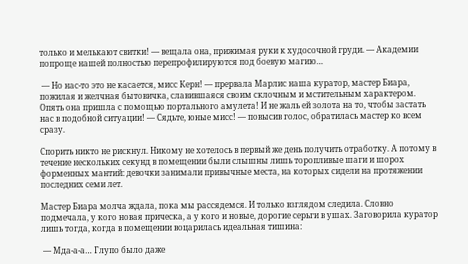только и мелькают свитки! — вещала она, прижимая руки к худосочной груди. — Академии попроще нашей полностью перепрофилируются под боевую магию…

 — Но нас-то это не касается, мисс Керн! — прервала Марлис наша куратор, мастер Биара, пожилая и желчная бытовичка, славившаяся своим склочным и мстительным характером. Опять она пришла с помощью портального амулета! И не жаль ей золота на то, чтобы застать нас в подобной ситуации! — Сядьте, юные мисс! — повысив голос, обратилась мастер ко всем сразу.

Спорить никто не рискнул. Никому не хотелось в первый же день получить отработку. А потому в течение нескольких секунд в помещении были слышны лишь торопливые шаги и шорох форменных мантий: девочки занимали привычные места, на которых сидели на протяжении последних семи лет.

Мастер Биара молча ждала, пока мы рассядемся. И только взглядом следила. Словно подмечала, у кого новая прическа, а у кого и новые, дорогие серьги в ушах. Заговорила куратор лишь тогда, когда в помещении воцарилась идеальная тишина:

 — Мда-а-а… Глупо было даже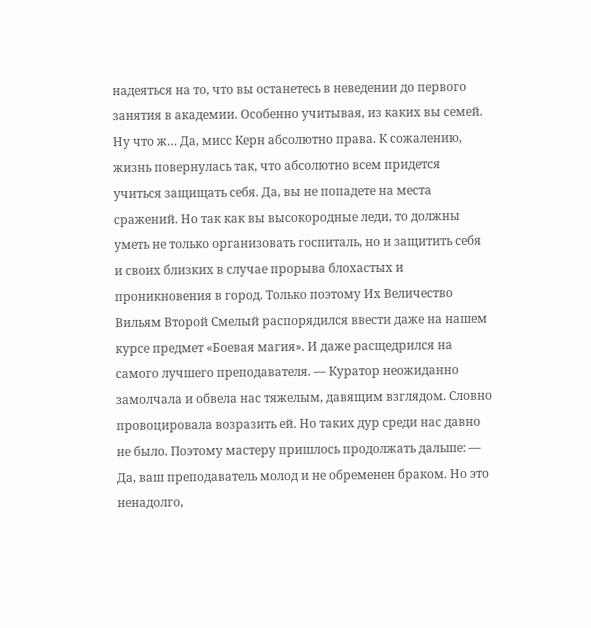надеяться на то, что вы останетесь в неведении до первого занятия в академии. Особенно учитывая, из каких вы семей. Ну что ж… Да, мисс Керн абсолютно права. К сожалению, жизнь повернулась так, что абсолютно всем придется учиться защищать себя. Да, вы не попадете на места сражений. Но так как вы высокородные леди, то должны уметь не только организовать госпиталь, но и защитить себя и своих близких в случае прорыва блохастых и проникновения в город. Только поэтому Их Величество Вильям Второй Смелый распорядился ввести даже на нашем курсе предмет «Боевая магия». И даже расщедрился на самого лучшего преподавателя. — Куратор неожиданно замолчала и обвела нас тяжелым, давящим взглядом. Словно провоцировала возразить ей. Но таких дур среди нас давно не было. Поэтому мастеру пришлось продолжать дальше: — Да, ваш преподаватель молод и не обременен браком. Но это ненадолго,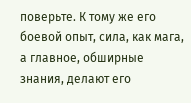поверьте. К тому же его боевой опыт, сила, как мага, а главное, обширные знания, делают его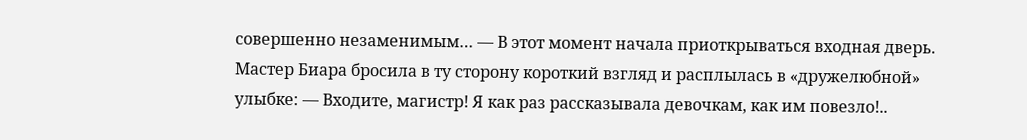совершенно незаменимым… — В этот момент начала приоткрываться входная дверь. Мастер Биара бросила в ту сторону короткий взгляд и расплылась в «дружелюбной» улыбке: — Входите, магистр! Я как раз рассказывала девочкам, как им повезло!..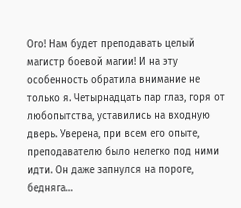Ого! Нам будет преподавать целый магистр боевой магии! И на эту особенность обратила внимание не только я. Четырнадцать пар глаз, горя от любопытства, уставились на входную дверь. Уверена, при всем его опыте, преподавателю было нелегко под ними идти. Он даже запнулся на пороге, бедняга…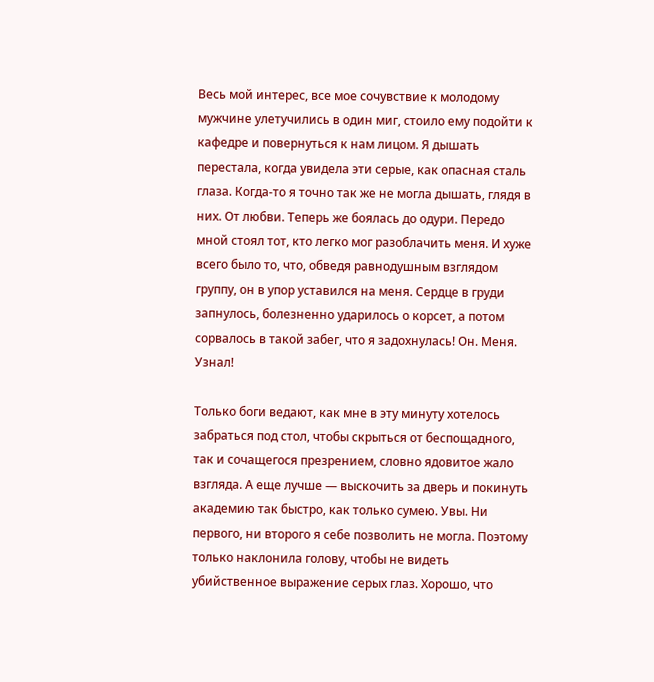Весь мой интерес, все мое сочувствие к молодому мужчине улетучились в один миг, стоило ему подойти к кафедре и повернуться к нам лицом. Я дышать перестала, когда увидела эти серые, как опасная сталь глаза. Когда-то я точно так же не могла дышать, глядя в них. От любви. Теперь же боялась до одури. Передо мной стоял тот, кто легко мог разоблачить меня. И хуже всего было то, что, обведя равнодушным взглядом группу, он в упор уставился на меня. Сердце в груди запнулось, болезненно ударилось о корсет, а потом сорвалось в такой забег, что я задохнулась! Он. Меня. Узнал!

Только боги ведают, как мне в эту минуту хотелось забраться под стол, чтобы скрыться от беспощадного, так и сочащегося презрением, словно ядовитое жало взгляда. А еще лучше — выскочить за дверь и покинуть академию так быстро, как только сумею. Увы. Ни первого, ни второго я себе позволить не могла. Поэтому только наклонила голову, чтобы не видеть убийственное выражение серых глаз. Хорошо, что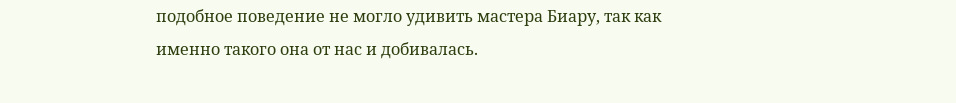подобное поведение не могло удивить мастера Биару, так как именно такого она от нас и добивалась.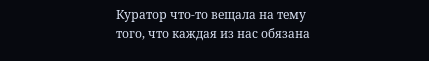Куратор что-то вещала на тему того, что каждая из нас обязана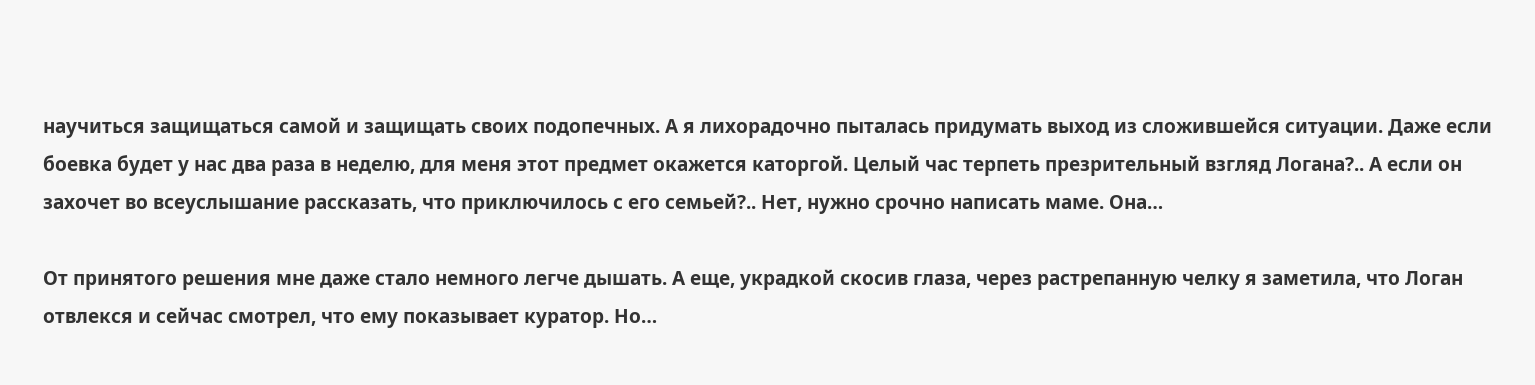научиться защищаться самой и защищать своих подопечных. А я лихорадочно пыталась придумать выход из сложившейся ситуации. Даже если боевка будет у нас два раза в неделю, для меня этот предмет окажется каторгой. Целый час терпеть презрительный взгляд Логана?.. А если он захочет во всеуслышание рассказать, что приключилось с его семьей?.. Нет, нужно срочно написать маме. Она…

От принятого решения мне даже стало немного легче дышать. А еще, украдкой скосив глаза, через растрепанную челку я заметила, что Логан отвлекся и сейчас смотрел, что ему показывает куратор. Но…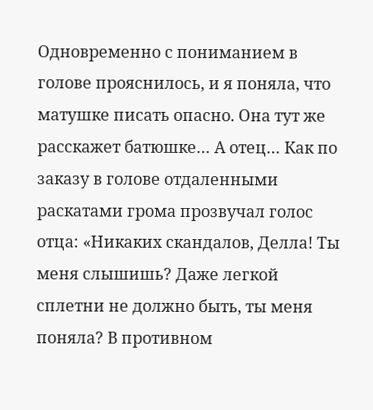Одновременно с пониманием в голове прояснилось, и я поняла, что матушке писать опасно. Она тут же расскажет батюшке… А отец… Как по заказу в голове отдаленными раскатами грома прозвучал голос отца: «Никаких скандалов, Делла! Ты меня слышишь? Даже легкой сплетни не должно быть, ты меня поняла? В противном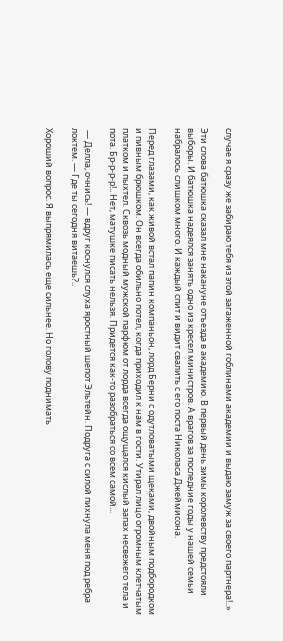случае я сразу же забираю тебя из этой загаженной гоблинами академии и выдаю замуж за своего партнера!..»

Эти слова батюшка сказал мне накануне отъезда в академию. В первый день зимы королевству предстояли выборы. И батюшка надеялся занять одно из кресел министров. А врагов за последние годы у нашей семьи набралось слишком много. И каждый спит и видит свалить с его поста Николаса Джеймисона.

Перед глазами, как живой встал папин компаньон, лорд Берни с одутловатыми щеками, двойным подбородком и пивным брюшком. Он всегда обильно потел, когда приходил к нам в гости. Утирал лицо огромным клетчатым платком и пыхтел. Сквозь модный мужской парфюм от лорда всегда ощущался кислый запах несвежего тела и пота. Бр-р-р-р!.. Нет, матушке писать нельзя. Придется как-то разобраться со всем самой...

 — Делла, очнись! — вдруг коснулся слуха яростный шепот Эльтейн. Подруга с силой пихнула меня под ребра локтем. — Где ты сегодня витаешь?..

Хороший вопрос. Я выпрямилась еще сильнее. Но голову поднимать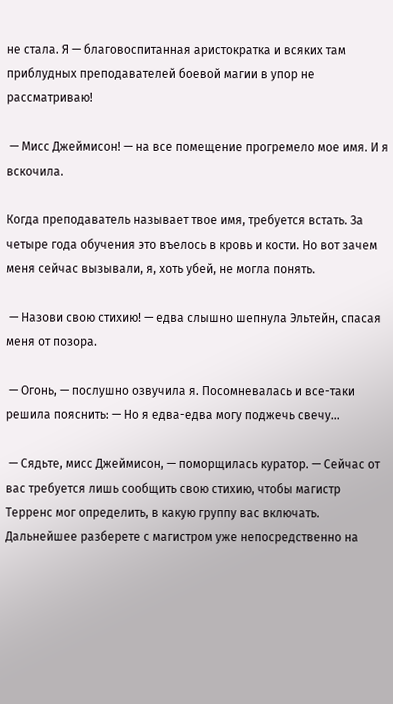не стала. Я — благовоспитанная аристократка и всяких там приблудных преподавателей боевой магии в упор не рассматриваю!

 — Мисс Джеймисон! — на все помещение прогремело мое имя. И я вскочила.

Когда преподаватель называет твое имя, требуется встать. За четыре года обучения это въелось в кровь и кости. Но вот зачем меня сейчас вызывали, я, хоть убей, не могла понять.

 — Назови свою стихию! — едва слышно шепнула Эльтейн, спасая меня от позора.

 — Огонь, — послушно озвучила я. Посомневалась и все-таки решила пояснить: — Но я едва-едва могу поджечь свечу…

 — Сядьте, мисс Джеймисон, — поморщилась куратор. — Сейчас от вас требуется лишь сообщить свою стихию, чтобы магистр Терренс мог определить, в какую группу вас включать. Дальнейшее разберете с магистром уже непосредственно на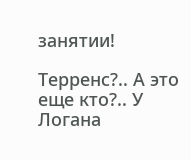занятии!

Терренс?.. А это еще кто?.. У Логана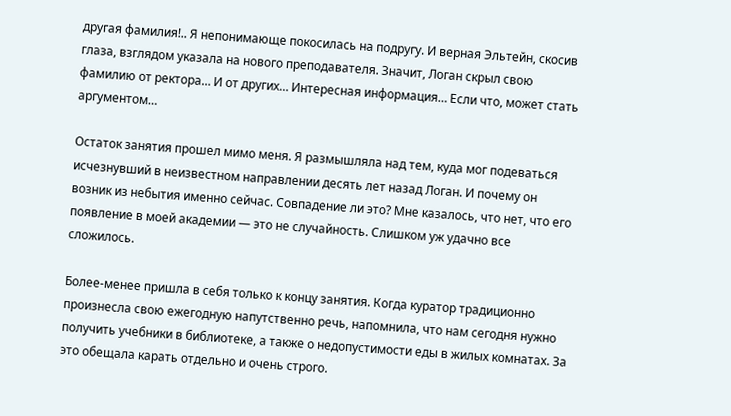другая фамилия!.. Я непонимающе покосилась на подругу. И верная Эльтейн, скосив глаза, взглядом указала на нового преподавателя. Значит, Логан скрыл свою фамилию от ректора… И от других… Интересная информация… Если что, может стать аргументом…

Остаток занятия прошел мимо меня. Я размышляла над тем, куда мог подеваться исчезнувший в неизвестном направлении десять лет назад Логан. И почему он возник из небытия именно сейчас. Совпадение ли это? Мне казалось, что нет, что его появление в моей академии — это не случайность. Слишком уж удачно все сложилось.

Более-менее пришла в себя только к концу занятия. Когда куратор традиционно произнесла свою ежегодную напутственно речь, напомнила, что нам сегодня нужно получить учебники в библиотеке, а также о недопустимости еды в жилых комнатах. За это обещала карать отдельно и очень строго.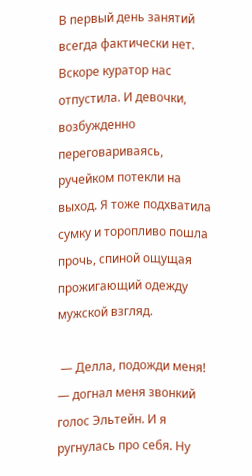В первый день занятий всегда фактически нет. Вскоре куратор нас отпустила. И девочки, возбужденно переговариваясь, ручейком потекли на выход. Я тоже подхватила сумку и торопливо пошла прочь, спиной ощущая прожигающий одежду мужской взгляд.

 — Делла, подожди меня! — догнал меня звонкий голос Эльтейн. И я ругнулась про себя. Ну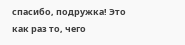спасибо, подружка! Это как раз то, чего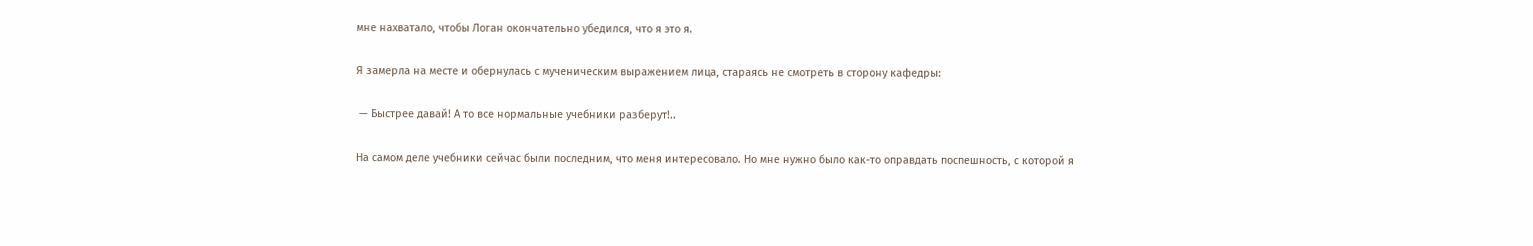мне нахватало, чтобы Логан окончательно убедился, что я это я.

Я замерла на месте и обернулась с мученическим выражением лица, стараясь не смотреть в сторону кафедры:

 — Быстрее давай! А то все нормальные учебники разберут!..

На самом деле учебники сейчас были последним, что меня интересовало. Но мне нужно было как-то оправдать поспешность, с которой я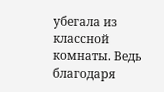убегала из классной комнаты. Ведь благодаря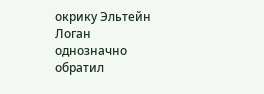окрику Эльтейн Логан однозначно обратил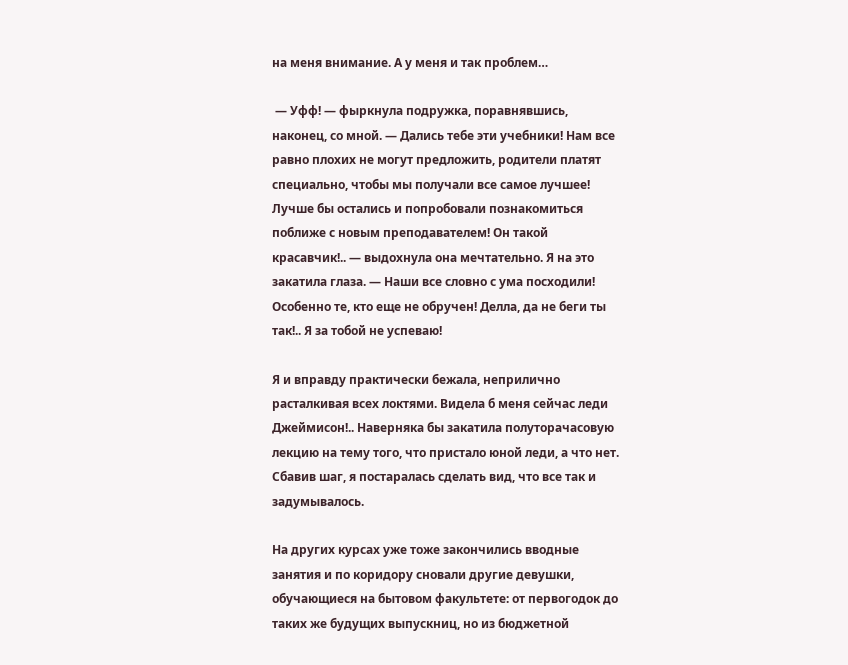на меня внимание. А у меня и так проблем…

 — Уфф! — фыркнула подружка, поравнявшись, наконец, со мной. — Дались тебе эти учебники! Нам все равно плохих не могут предложить, родители платят специально, чтобы мы получали все самое лучшее! Лучше бы остались и попробовали познакомиться поближе с новым преподавателем! Он такой красавчик!.. — выдохнула она мечтательно. Я на это закатила глаза. — Наши все словно с ума посходили! Особенно те, кто еще не обручен! Делла, да не беги ты так!.. Я за тобой не успеваю!

Я и вправду практически бежала, неприлично расталкивая всех локтями. Видела б меня сейчас леди Джеймисон!.. Наверняка бы закатила полуторачасовую лекцию на тему того, что пристало юной леди, а что нет. Сбавив шаг, я постаралась сделать вид, что все так и задумывалось.

На других курсах уже тоже закончились вводные занятия и по коридору сновали другие девушки, обучающиеся на бытовом факультете: от первогодок до таких же будущих выпускниц, но из бюджетной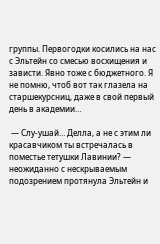группы. Первогодки косились на нас с Эльтейн со смесью восхищения и зависти. Явно тоже с бюджетного. Я не помню, чтоб вот так глазела на старшекурсниц, даже в свой первый день в академии…

 — Слу-ушай… Делла, а не с этим ли красавчиком ты встречалась в поместье тетушки Лавинии? — неожиданно с нескрываемым подозрением протянула Эльтейн и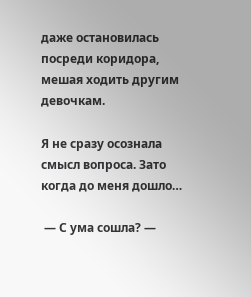даже остановилась посреди коридора, мешая ходить другим девочкам.

Я не сразу осознала смысл вопроса. Зато когда до меня дошло…

 — С ума сошла? —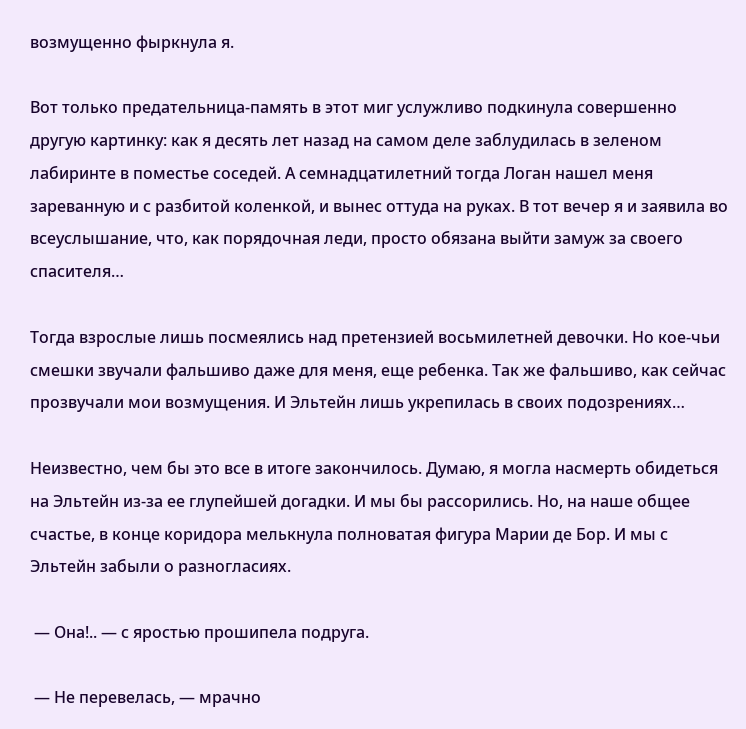возмущенно фыркнула я.

Вот только предательница-память в этот миг услужливо подкинула совершенно другую картинку: как я десять лет назад на самом деле заблудилась в зеленом лабиринте в поместье соседей. А семнадцатилетний тогда Логан нашел меня зареванную и с разбитой коленкой, и вынес оттуда на руках. В тот вечер я и заявила во всеуслышание, что, как порядочная леди, просто обязана выйти замуж за своего спасителя…

Тогда взрослые лишь посмеялись над претензией восьмилетней девочки. Но кое-чьи смешки звучали фальшиво даже для меня, еще ребенка. Так же фальшиво, как сейчас прозвучали мои возмущения. И Эльтейн лишь укрепилась в своих подозрениях…

Неизвестно, чем бы это все в итоге закончилось. Думаю, я могла насмерть обидеться на Эльтейн из-за ее глупейшей догадки. И мы бы рассорились. Но, на наше общее счастье, в конце коридора мелькнула полноватая фигура Марии де Бор. И мы с Эльтейн забыли о разногласиях.

 — Она!.. — с яростью прошипела подруга.

 — Не перевелась, — мрачно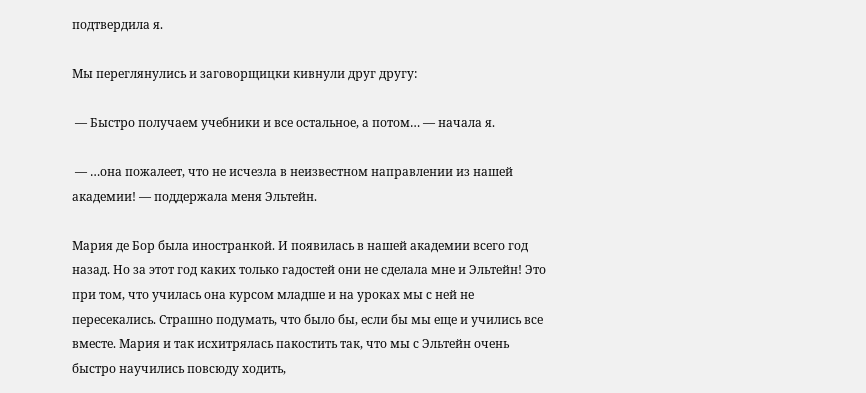подтвердила я.

Мы переглянулись и заговорщицки кивнули друг другу:

 — Быстро получаем учебники и все остальное, а потом… — начала я.

 — …она пожалеет, что не исчезла в неизвестном направлении из нашей академии! — поддержала меня Эльтейн.

Мария де Бор была иностранкой. И появилась в нашей академии всего год назад. Но за этот год каких только гадостей они не сделала мне и Эльтейн! Это при том, что училась она курсом младше и на уроках мы с ней не пересекались. Страшно подумать, что было бы, если бы мы еще и учились все вместе. Мария и так исхитрялась пакостить так, что мы с Эльтейн очень быстро научились повсюду ходить,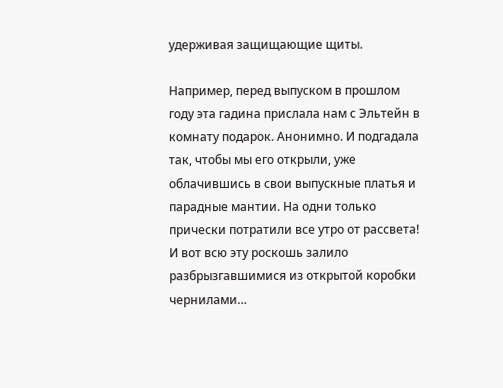удерживая защищающие щиты.

Например, перед выпуском в прошлом году эта гадина прислала нам с Эльтейн в комнату подарок. Анонимно. И подгадала так, чтобы мы его открыли, уже облачившись в свои выпускные платья и парадные мантии. На одни только прически потратили все утро от рассвета! И вот всю эту роскошь залило разбрызгавшимися из открытой коробки чернилами…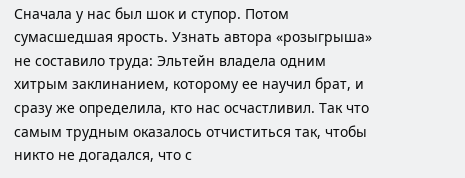Сначала у нас был шок и ступор. Потом сумасшедшая ярость. Узнать автора «розыгрыша» не составило труда: Эльтейн владела одним хитрым заклинанием, которому ее научил брат, и сразу же определила, кто нас осчастливил. Так что самым трудным оказалось отчиститься так, чтобы никто не догадался, что с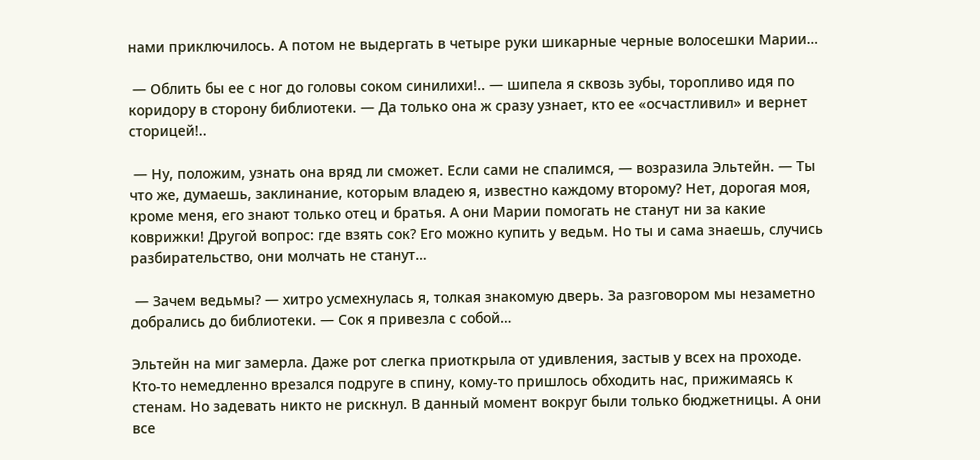нами приключилось. А потом не выдергать в четыре руки шикарные черные волосешки Марии…

 — Облить бы ее с ног до головы соком синилихи!.. — шипела я сквозь зубы, торопливо идя по коридору в сторону библиотеки. — Да только она ж сразу узнает, кто ее «осчастливил» и вернет сторицей!..

 — Ну, положим, узнать она вряд ли сможет. Если сами не спалимся, — возразила Эльтейн. — Ты что же, думаешь, заклинание, которым владею я, известно каждому второму? Нет, дорогая моя, кроме меня, его знают только отец и братья. А они Марии помогать не станут ни за какие коврижки! Другой вопрос: где взять сок? Его можно купить у ведьм. Но ты и сама знаешь, случись разбирательство, они молчать не станут…

 — Зачем ведьмы? — хитро усмехнулась я, толкая знакомую дверь. За разговором мы незаметно добрались до библиотеки. — Сок я привезла с собой…

Эльтейн на миг замерла. Даже рот слегка приоткрыла от удивления, застыв у всех на проходе. Кто-то немедленно врезался подруге в спину, кому-то пришлось обходить нас, прижимаясь к стенам. Но задевать никто не рискнул. В данный момент вокруг были только бюджетницы. А они все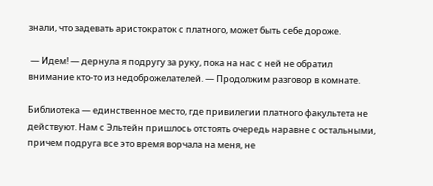знали, что задевать аристократок с платного, может быть себе дороже.

 — Идем! — дернула я подругу за руку, пока на нас с ней не обратил внимание кто-то из недоброжелателей. — Продолжим разговор в комнате.

Библиотека — единственное место, где привилегии платного факультета не действуют. Нам с Эльтейн пришлось отстоять очередь наравне с остальными, причем подруга все это время ворчала на меня, не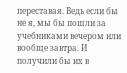переставая. Ведь если бы не я, мы бы пошли за учебниками вечером или вообще завтра. И получили бы их в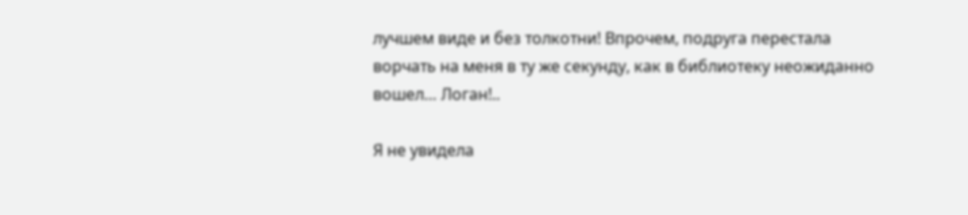лучшем виде и без толкотни! Впрочем, подруга перестала ворчать на меня в ту же секунду, как в библиотеку неожиданно вошел… Логан!..

Я не увидела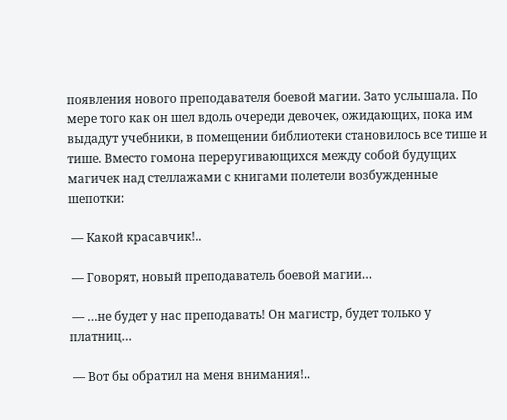появления нового преподавателя боевой магии. Зато услышала. По мере того как он шел вдоль очереди девочек, ожидающих, пока им выдадут учебники, в помещении библиотеки становилось все тише и тише. Вместо гомона переругивающихся между собой будущих магичек над стеллажами с книгами полетели возбужденные шепотки:

 — Какой красавчик!..

 — Говорят, новый преподаватель боевой магии…

 — …не будет у нас преподавать! Он магистр, будет только у платниц…

 — Вот бы обратил на меня внимания!..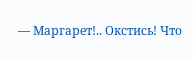— Маргарет!.. Окстись! Что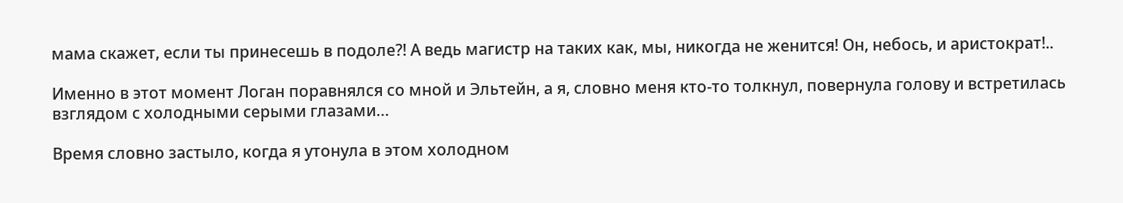мама скажет, если ты принесешь в подоле?! А ведь магистр на таких как, мы, никогда не женится! Он, небось, и аристократ!..

Именно в этот момент Логан поравнялся со мной и Эльтейн, а я, словно меня кто-то толкнул, повернула голову и встретилась взглядом с холодными серыми глазами…

Время словно застыло, когда я утонула в этом холодном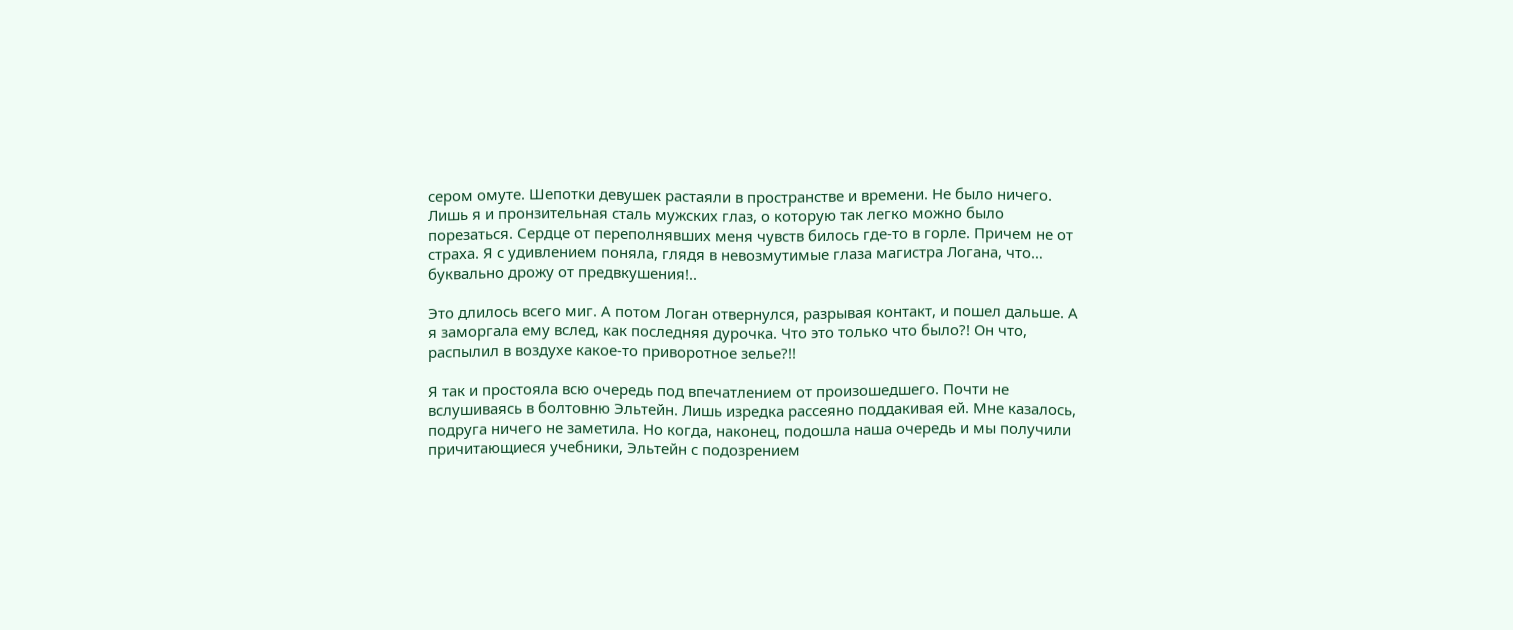сером омуте. Шепотки девушек растаяли в пространстве и времени. Не было ничего. Лишь я и пронзительная сталь мужских глаз, о которую так легко можно было порезаться. Сердце от переполнявших меня чувств билось где-то в горле. Причем не от страха. Я с удивлением поняла, глядя в невозмутимые глаза магистра Логана, что… буквально дрожу от предвкушения!..

Это длилось всего миг. А потом Логан отвернулся, разрывая контакт, и пошел дальше. А я заморгала ему вслед, как последняя дурочка. Что это только что было?! Он что, распылил в воздухе какое-то приворотное зелье?!!

Я так и простояла всю очередь под впечатлением от произошедшего. Почти не вслушиваясь в болтовню Эльтейн. Лишь изредка рассеяно поддакивая ей. Мне казалось, подруга ничего не заметила. Но когда, наконец, подошла наша очередь и мы получили причитающиеся учебники, Эльтейн с подозрением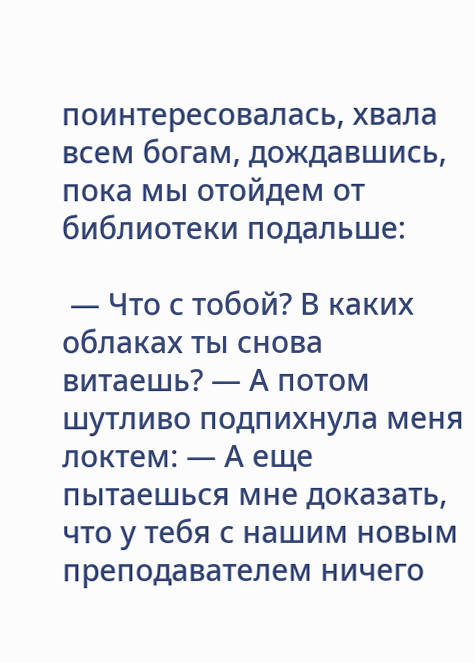поинтересовалась, хвала всем богам, дождавшись, пока мы отойдем от библиотеки подальше:

 — Что с тобой? В каких облаках ты снова витаешь? — А потом шутливо подпихнула меня локтем: — А еще пытаешься мне доказать, что у тебя с нашим новым преподавателем ничего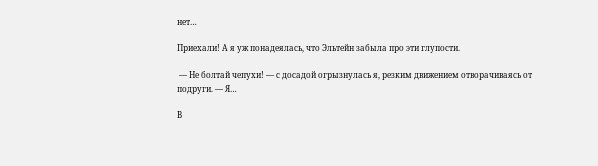нет…

Приехали! А я уж понадеялась, что Эльтейн забыла про эти глупости.

 — Не болтай чепухи! — с досадой огрызнулась я, резким движением отворачиваясь от подруги. — Я…

В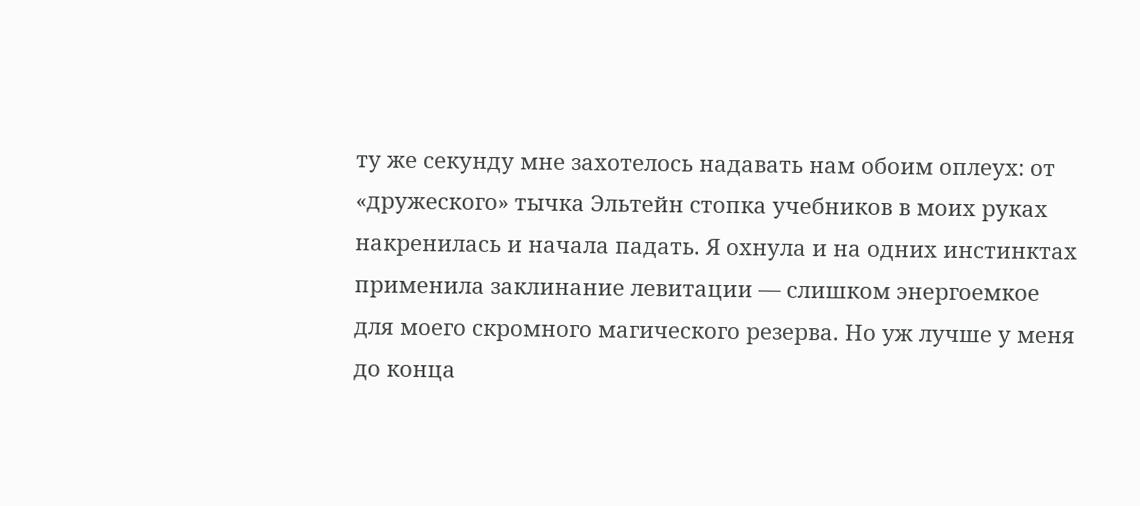ту же секунду мне захотелось надавать нам обоим оплеух: от «дружеского» тычка Эльтейн стопка учебников в моих руках накренилась и начала падать. Я охнула и на одних инстинктах применила заклинание левитации — слишком энергоемкое для моего скромного магического резерва. Но уж лучше у меня до конца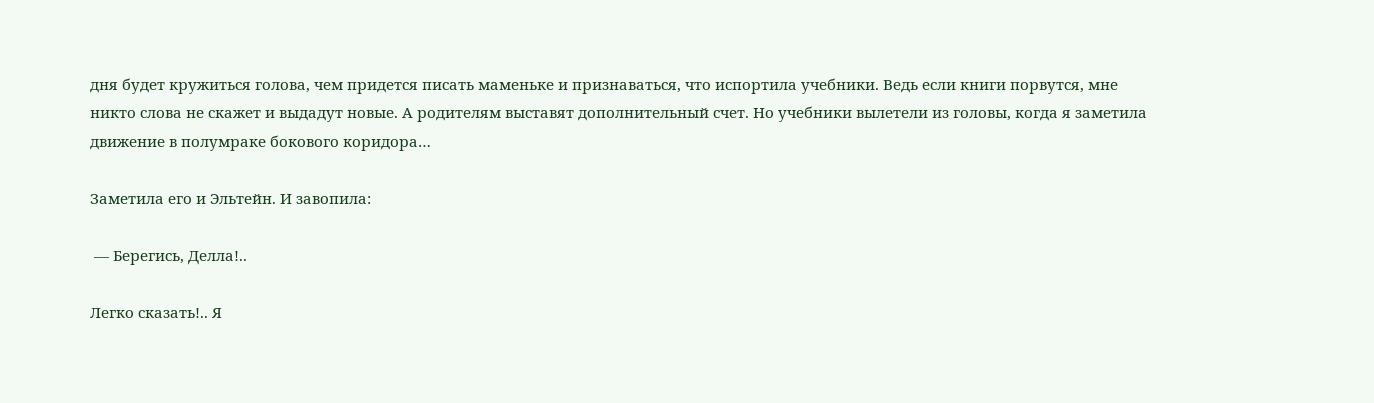дня будет кружиться голова, чем придется писать маменьке и признаваться, что испортила учебники. Ведь если книги порвутся, мне никто слова не скажет и выдадут новые. А родителям выставят дополнительный счет. Но учебники вылетели из головы, когда я заметила движение в полумраке бокового коридора…

Заметила его и Эльтейн. И завопила:

 — Берегись, Делла!..

Легко сказать!.. Я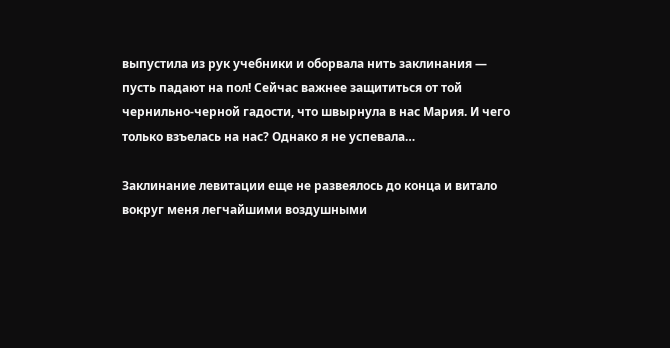выпустила из рук учебники и оборвала нить заклинания — пусть падают на пол! Сейчас важнее защититься от той чернильно-черной гадости, что швырнула в нас Мария. И чего только взъелась на нас? Однако я не успевала…

Заклинание левитации еще не развеялось до конца и витало вокруг меня легчайшими воздушными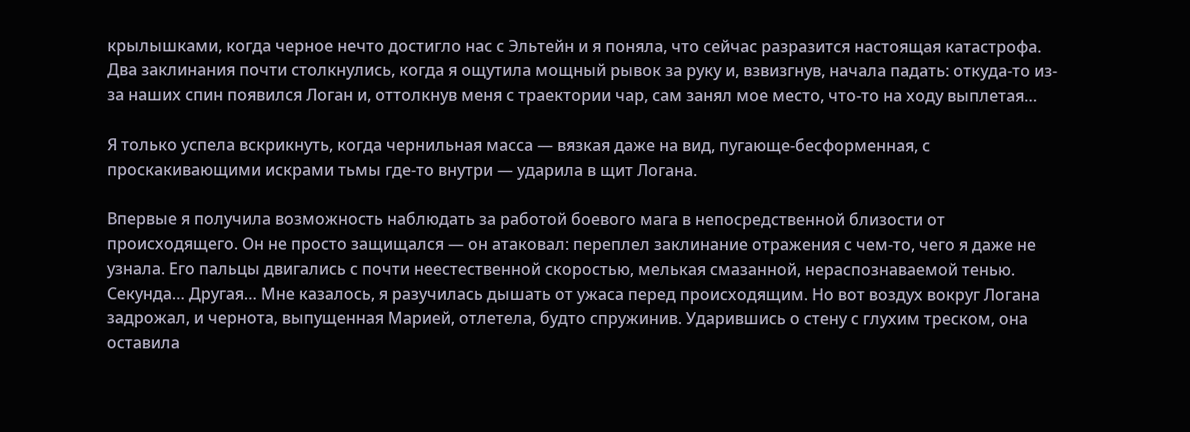крылышками, когда черное нечто достигло нас с Эльтейн и я поняла, что сейчас разразится настоящая катастрофа. Два заклинания почти столкнулись, когда я ощутила мощный рывок за руку и, взвизгнув, начала падать: откуда-то из-за наших спин появился Логан и, оттолкнув меня с траектории чар, сам занял мое место, что-то на ходу выплетая…

Я только успела вскрикнуть, когда чернильная масса — вязкая даже на вид, пугающе-бесформенная, с проскакивающими искрами тьмы где-то внутри — ударила в щит Логана.

Впервые я получила возможность наблюдать за работой боевого мага в непосредственной близости от происходящего. Он не просто защищался — он атаковал: переплел заклинание отражения с чем-то, чего я даже не узнала. Его пальцы двигались с почти неестественной скоростью, мелькая смазанной, нераспознаваемой тенью. Секунда… Другая… Мне казалось, я разучилась дышать от ужаса перед происходящим. Но вот воздух вокруг Логана задрожал, и чернота, выпущенная Марией, отлетела, будто спружинив. Ударившись о стену с глухим треском, она оставила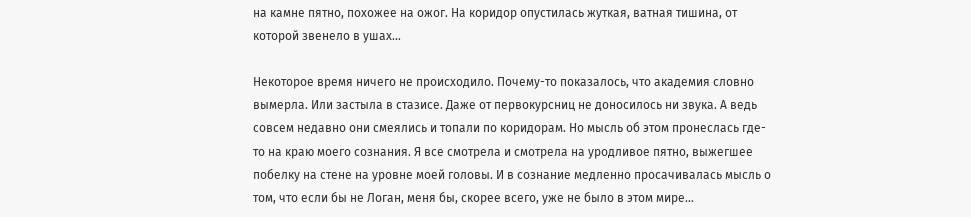на камне пятно, похожее на ожог. На коридор опустилась жуткая, ватная тишина, от которой звенело в ушах…

Некоторое время ничего не происходило. Почему-то показалось, что академия словно вымерла. Или застыла в стазисе. Даже от первокурсниц не доносилось ни звука. А ведь совсем недавно они смеялись и топали по коридорам. Но мысль об этом пронеслась где-то на краю моего сознания. Я все смотрела и смотрела на уродливое пятно, выжегшее побелку на стене на уровне моей головы. И в сознание медленно просачивалась мысль о том, что если бы не Логан, меня бы, скорее всего, уже не было в этом мире…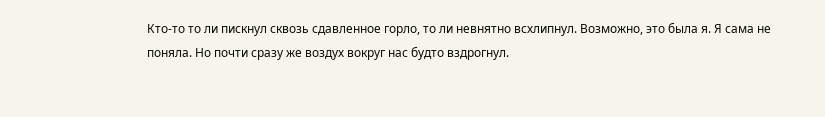Кто-то то ли пискнул сквозь сдавленное горло, то ли невнятно всхлипнул. Возможно, это была я. Я сама не поняла. Но почти сразу же воздух вокруг нас будто вздрогнул.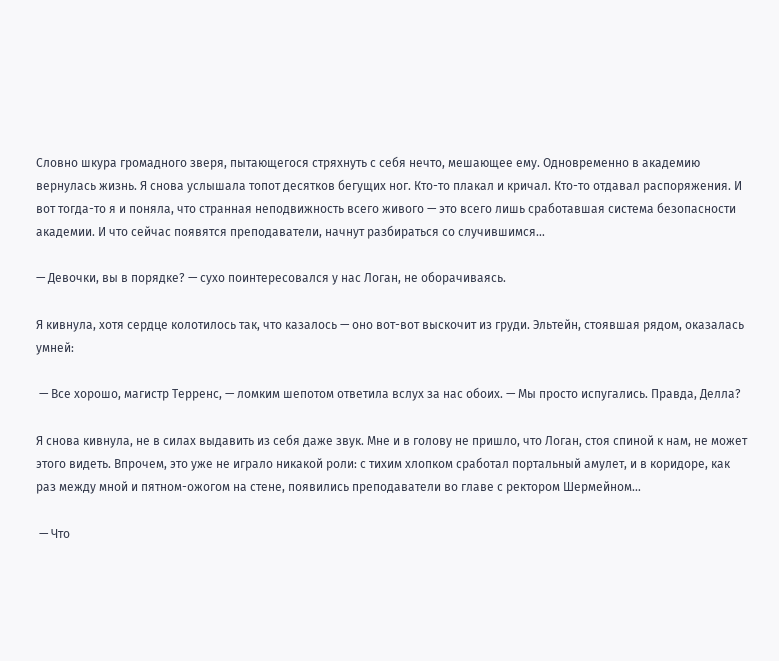Словно шкура громадного зверя, пытающегося стряхнуть с себя нечто, мешающее ему. Одновременно в академию вернулась жизнь. Я снова услышала топот десятков бегущих ног. Кто-то плакал и кричал. Кто-то отдавал распоряжения. И вот тогда-то я и поняла, что странная неподвижность всего живого — это всего лишь сработавшая система безопасности академии. И что сейчас появятся преподаватели, начнут разбираться со случившимся…

— Девочки, вы в порядке? — сухо поинтересовался у нас Логан, не оборачиваясь.

Я кивнула, хотя сердце колотилось так, что казалось — оно вот-вот выскочит из груди. Эльтейн, стоявшая рядом, оказалась умней:

 — Все хорошо, магистр Терренс, — ломким шепотом ответила вслух за нас обоих. — Мы просто испугались. Правда, Делла?

Я снова кивнула, не в силах выдавить из себя даже звук. Мне и в голову не пришло, что Логан, стоя спиной к нам, не может этого видеть. Впрочем, это уже не играло никакой роли: с тихим хлопком сработал портальный амулет, и в коридоре, как раз между мной и пятном-ожогом на стене, появились преподаватели во главе с ректором Шермейном…

 — Что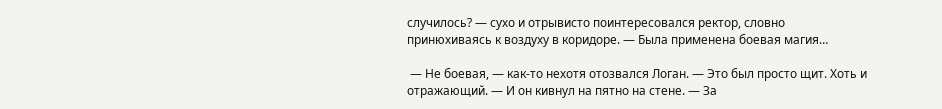случилось? — сухо и отрывисто поинтересовался ректор, словно принюхиваясь к воздуху в коридоре. — Была применена боевая магия…

 — Не боевая, — как-то нехотя отозвался Логан. — Это был просто щит. Хоть и отражающий. — И он кивнул на пятно на стене. — За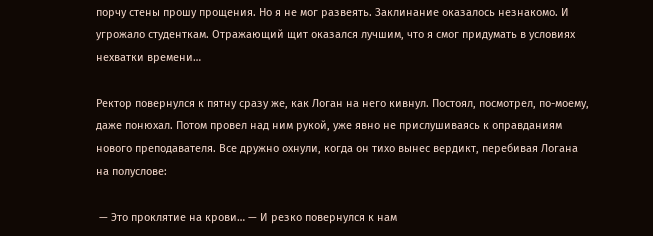порчу стены прошу прощения. Но я не мог развеять. Заклинание оказалось незнакомо. И угрожало студенткам. Отражающий щит оказался лучшим, что я смог придумать в условиях нехватки времени…

Ректор повернулся к пятну сразу же, как Логан на него кивнул. Постоял, посмотрел, по-моему, даже понюхал. Потом провел над ним рукой, уже явно не прислушиваясь к оправданиям нового преподавателя. Все дружно охнули, когда он тихо вынес вердикт, перебивая Логана на полуслове:

 — Это проклятие на крови… — И резко повернулся к нам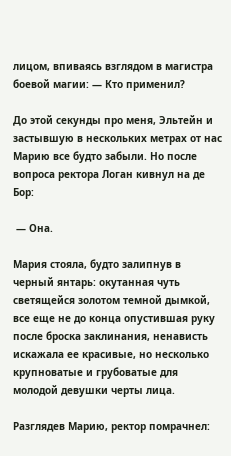лицом, впиваясь взглядом в магистра боевой магии: — Кто применил?

До этой секунды про меня, Эльтейн и застывшую в нескольких метрах от нас Марию все будто забыли. Но после вопроса ректора Логан кивнул на де Бор:

 — Она.

Мария стояла, будто залипнув в черный янтарь: окутанная чуть светящейся золотом темной дымкой, все еще не до конца опустившая руку после броска заклинания, ненависть искажала ее красивые, но несколько крупноватые и грубоватые для молодой девушки черты лица.

Разглядев Марию, ректор помрачнел: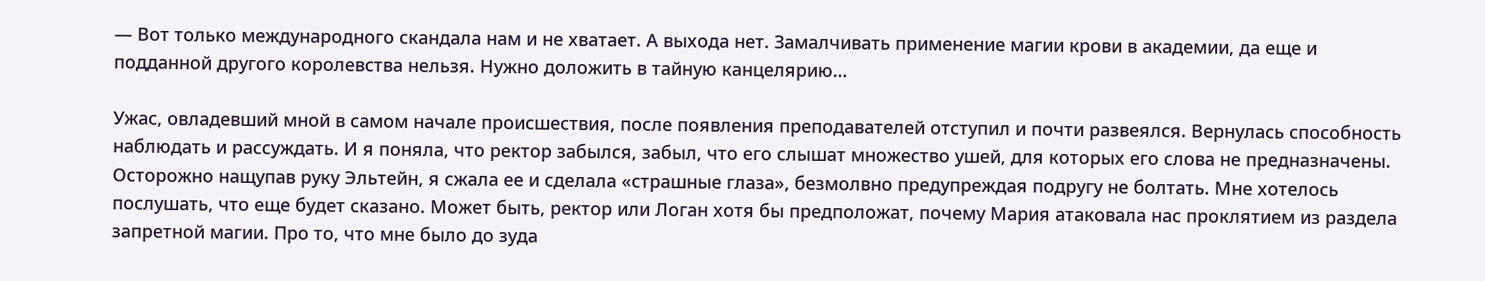— Вот только международного скандала нам и не хватает. А выхода нет. Замалчивать применение магии крови в академии, да еще и подданной другого королевства нельзя. Нужно доложить в тайную канцелярию…

Ужас, овладевший мной в самом начале происшествия, после появления преподавателей отступил и почти развеялся. Вернулась способность наблюдать и рассуждать. И я поняла, что ректор забылся, забыл, что его слышат множество ушей, для которых его слова не предназначены. Осторожно нащупав руку Эльтейн, я сжала ее и сделала «страшные глаза», безмолвно предупреждая подругу не болтать. Мне хотелось послушать, что еще будет сказано. Может быть, ректор или Логан хотя бы предположат, почему Мария атаковала нас проклятием из раздела запретной магии. Про то, что мне было до зуда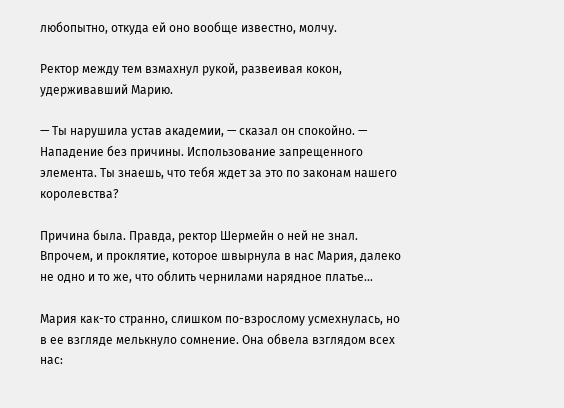любопытно, откуда ей оно вообще известно, молчу.

Ректор между тем взмахнул рукой, развеивая кокон, удерживавший Марию.

— Ты нарушила устав академии, — сказал он спокойно. — Нападение без причины. Использование запрещенного элемента. Ты знаешь, что тебя ждет за это по законам нашего королевства?

Причина была. Правда, ректор Шермейн о ней не знал. Впрочем, и проклятие, которое швырнула в нас Мария, далеко не одно и то же, что облить чернилами нарядное платье…

Мария как-то странно, слишком по-взрослому усмехнулась, но в ее взгляде мелькнуло сомнение. Она обвела взглядом всех нас: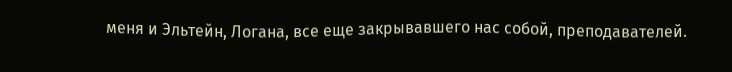меня и Эльтейн, Логана, все еще закрывавшего нас собой, преподавателей.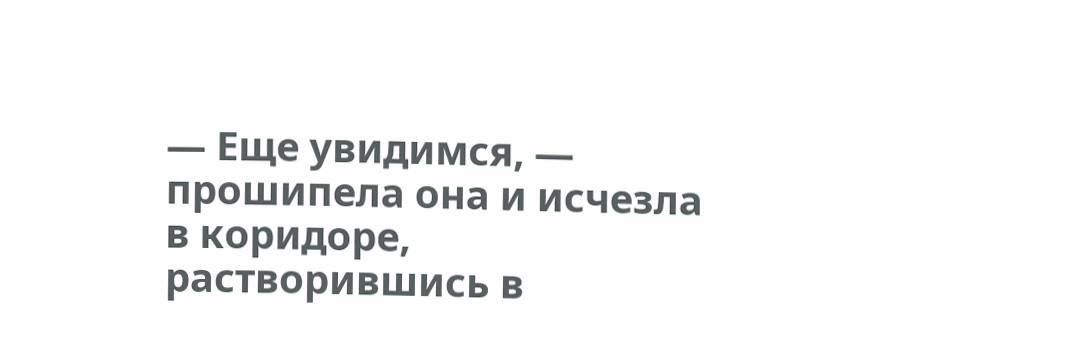— Еще увидимся, — прошипела она и исчезла в коридоре, растворившись в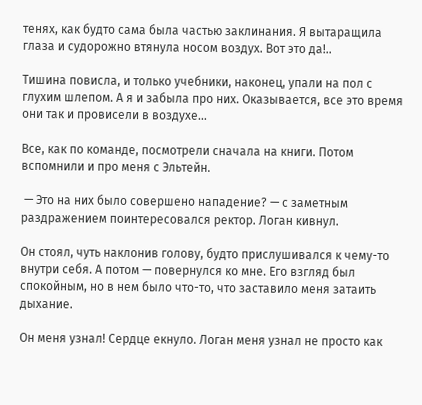тенях, как будто сама была частью заклинания. Я вытаращила глаза и судорожно втянула носом воздух. Вот это да!..

Тишина повисла, и только учебники, наконец, упали на пол с глухим шлепом. А я и забыла про них. Оказывается, все это время они так и провисели в воздухе…

Все, как по команде, посмотрели сначала на книги. Потом вспомнили и про меня с Эльтейн.

 — Это на них было совершено нападение? — с заметным раздражением поинтересовался ректор. Логан кивнул.

Он стоял, чуть наклонив голову, будто прислушивался к чему-то внутри себя. А потом — повернулся ко мне. Его взгляд был спокойным, но в нем было что-то, что заставило меня затаить дыхание.

Он меня узнал! Сердце екнуло. Логан меня узнал не просто как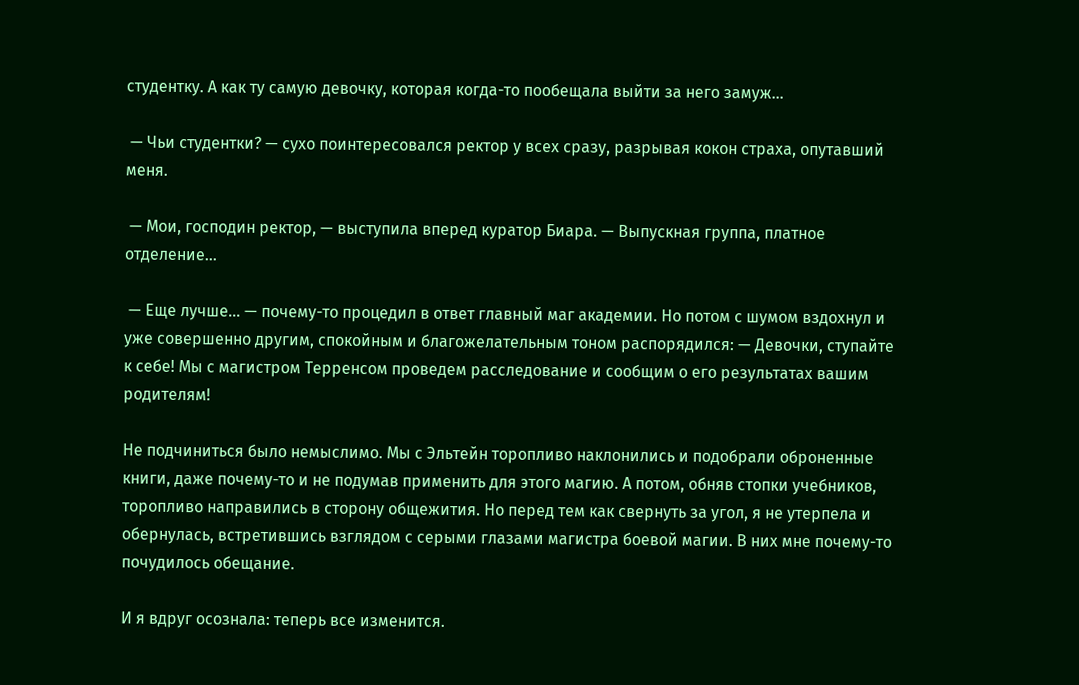студентку. А как ту самую девочку, которая когда-то пообещала выйти за него замуж…

 — Чьи студентки? — сухо поинтересовался ректор у всех сразу, разрывая кокон страха, опутавший меня.

 — Мои, господин ректор, — выступила вперед куратор Биара. — Выпускная группа, платное отделение…

 — Еще лучше… — почему-то процедил в ответ главный маг академии. Но потом с шумом вздохнул и уже совершенно другим, спокойным и благожелательным тоном распорядился: — Девочки, ступайте к себе! Мы с магистром Терренсом проведем расследование и сообщим о его результатах вашим родителям!

Не подчиниться было немыслимо. Мы с Эльтейн торопливо наклонились и подобрали оброненные книги, даже почему-то и не подумав применить для этого магию. А потом, обняв стопки учебников, торопливо направились в сторону общежития. Но перед тем как свернуть за угол, я не утерпела и обернулась, встретившись взглядом с серыми глазами магистра боевой магии. В них мне почему-то почудилось обещание.

И я вдруг осознала: теперь все изменится.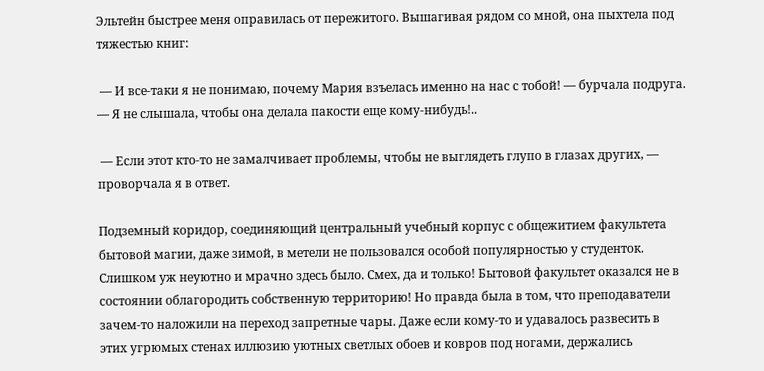Эльтейн быстрее меня оправилась от пережитого. Вышагивая рядом со мной, она пыхтела под тяжестью книг:

 — И все-таки я не понимаю, почему Мария взъелась именно на нас с тобой! — бурчала подруга. — Я не слышала, чтобы она делала пакости еще кому-нибудь!..

 — Если этот кто-то не замалчивает проблемы, чтобы не выглядеть глупо в глазах других, — проворчала я в ответ.

Подземный коридор, соединяющий центральный учебный корпус с общежитием факультета бытовой магии, даже зимой, в метели не пользовался особой популярностью у студенток. Слишком уж неуютно и мрачно здесь было. Смех, да и только! Бытовой факультет оказался не в состоянии облагородить собственную территорию! Но правда была в том, что преподаватели зачем-то наложили на переход запретные чары. Даже если кому-то и удавалось развесить в этих угрюмых стенах иллюзию уютных светлых обоев и ковров под ногами, держались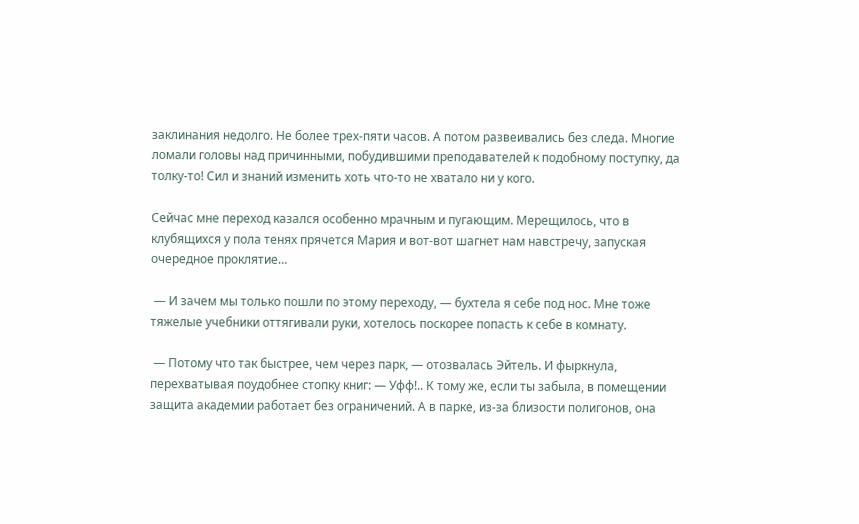заклинания недолго. Не более трех-пяти часов. А потом развеивались без следа. Многие ломали головы над причинными, побудившими преподавателей к подобному поступку, да толку-то! Сил и знаний изменить хоть что-то не хватало ни у кого.

Сейчас мне переход казался особенно мрачным и пугающим. Мерещилось, что в клубящихся у пола тенях прячется Мария и вот-вот шагнет нам навстречу, запуская очередное проклятие…

 — И зачем мы только пошли по этому переходу, — бухтела я себе под нос. Мне тоже тяжелые учебники оттягивали руки, хотелось поскорее попасть к себе в комнату.

 — Потому что так быстрее, чем через парк, — отозвалась Эйтель. И фыркнула, перехватывая поудобнее стопку книг: — Уфф!.. К тому же, если ты забыла, в помещении защита академии работает без ограничений. А в парке, из-за близости полигонов, она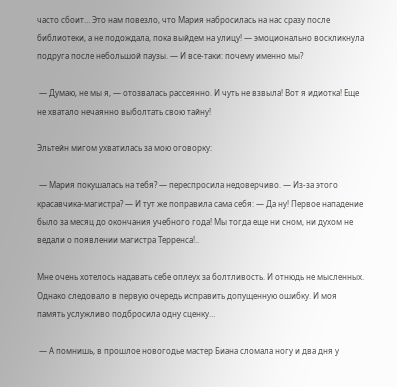часто сбоит… Это нам повезло, что Мария набросилась на нас сразу после библиотеки, а не подождала, пока выйдем на улицу! — эмоционально воскликнула подруга после небольшой паузы. — И все-таки: почему именно мы?

 — Думаю, не мы я, — отозвалась рассеянно. И чуть не взвыла! Вот я идиотка! Еще не хватало нечаянно выболтать свою тайну!

Эльтейн мигом ухватилась за мою оговорку:

 — Мария покушалась на тебя? — переспросила недоверчиво. — Из-за этого красавчика-магистра? — И тут же поправила сама себя: — Да ну! Первое нападение было за месяц до окончания учебного года! Мы тогда еще ни сном, ни духом не ведали о появлении магистра Терренса!..

Мне очень хотелось надавать себе оплеух за болтливость. И отнюдь не мысленных. Однако следовало в первую очередь исправить допущенную ошибку. И моя память услужливо подбросила одну сценку…

 — А помнишь, в прошлое новогодье мастер Биана сломала ногу и два дня у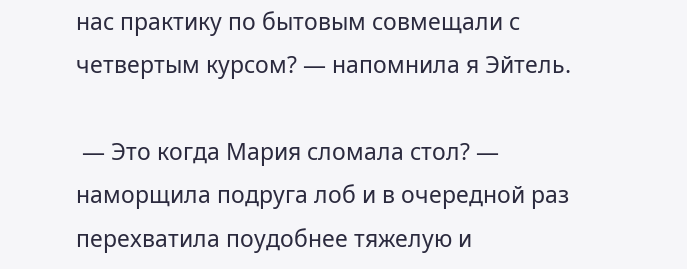нас практику по бытовым совмещали с четвертым курсом? — напомнила я Эйтель.

 — Это когда Мария сломала стол? — наморщила подруга лоб и в очередной раз перехватила поудобнее тяжелую и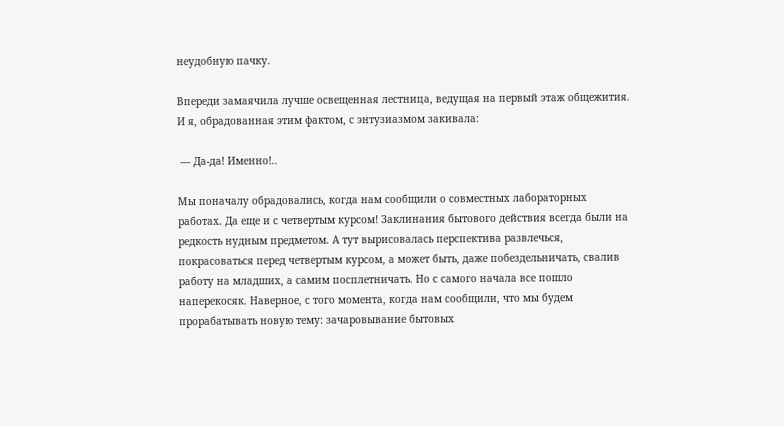неудобную пачку.

Впереди замаячила лучше освещенная лестница, ведущая на первый этаж общежития. И я, обрадованная этим фактом, с энтузиазмом закивала:

 — Да-да! Именно!..

Мы поначалу обрадовались, когда нам сообщили о совместных лабораторных работах. Да еще и с четвертым курсом! Заклинания бытового действия всегда были на редкость нудным предметом. А тут вырисовалась перспектива развлечься, покрасоваться перед четвертым курсом, а может быть, даже побездельничать, свалив работу на младших, а самим посплетничать. Но с самого начала все пошло наперекосяк. Наверное, с того момента, когда нам сообщили, что мы будем прорабатывать новую тему: зачаровывание бытовых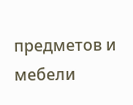предметов и мебели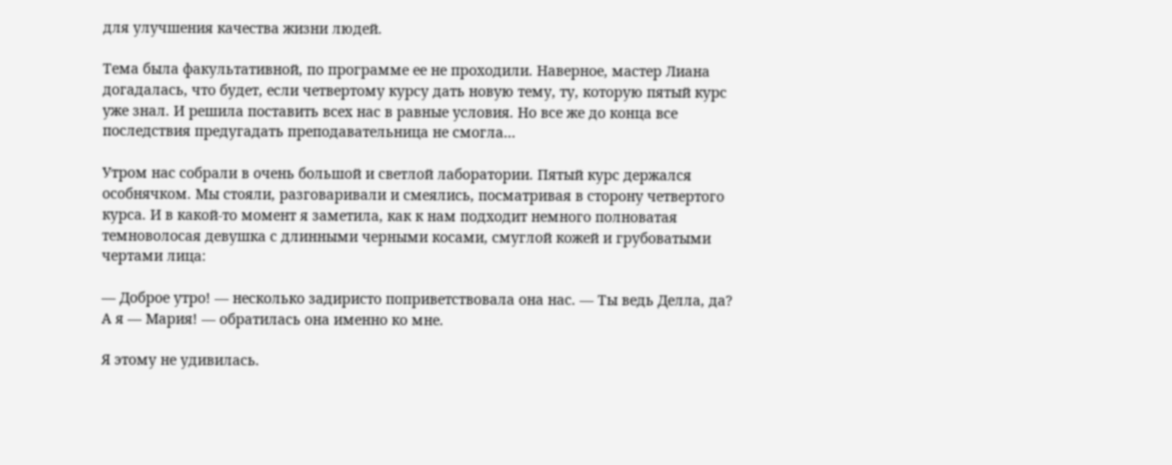для улучшения качества жизни людей.

Тема была факультативной, по программе ее не проходили. Наверное, мастер Лиана догадалась, что будет, если четвертому курсу дать новую тему, ту, которую пятый курс уже знал. И решила поставить всех нас в равные условия. Но все же до конца все последствия предугадать преподавательница не смогла…

Утром нас собрали в очень большой и светлой лаборатории. Пятый курс держался особнячком. Мы стояли, разговаривали и смеялись, посматривая в сторону четвертого курса. И в какой-то момент я заметила, как к нам подходит немного полноватая темноволосая девушка с длинными черными косами, смуглой кожей и грубоватыми чертами лица:

— Доброе утро! — несколько задиристо поприветствовала она нас. — Ты ведь Делла, да? А я — Мария! — обратилась она именно ко мне.

Я этому не удивилась.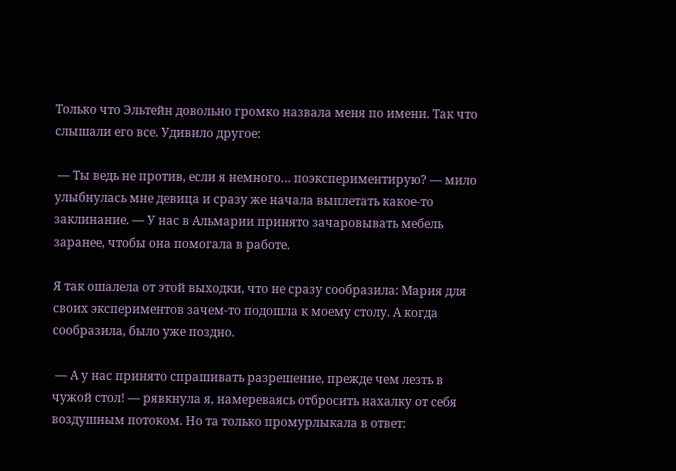Только что Эльтейн довольно громко назвала меня по имени. Так что слышали его все. Удивило другое:

 — Ты ведь не против, если я немного… поэкспериментирую? — мило улыбнулась мне девица и сразу же начала выплетать какое-то заклинание. — У нас в Альмарии принято зачаровывать мебель заранее, чтобы она помогала в работе.

Я так ошалела от этой выходки, что не сразу сообразила: Мария для своих экспериментов зачем-то подошла к моему столу. А когда сообразила, было уже поздно.

 — А у нас принято спрашивать разрешение, прежде чем лезть в чужой стол! — рявкнула я, намереваясь отбросить нахалку от себя воздушным потоком. Но та только промурлыкала в ответ: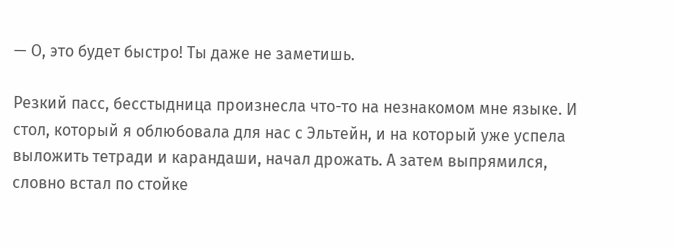— О, это будет быстро! Ты даже не заметишь.

Резкий пасс, бесстыдница произнесла что-то на незнакомом мне языке. И стол, который я облюбовала для нас с Эльтейн, и на который уже успела выложить тетради и карандаши, начал дрожать. А затем выпрямился, словно встал по стойке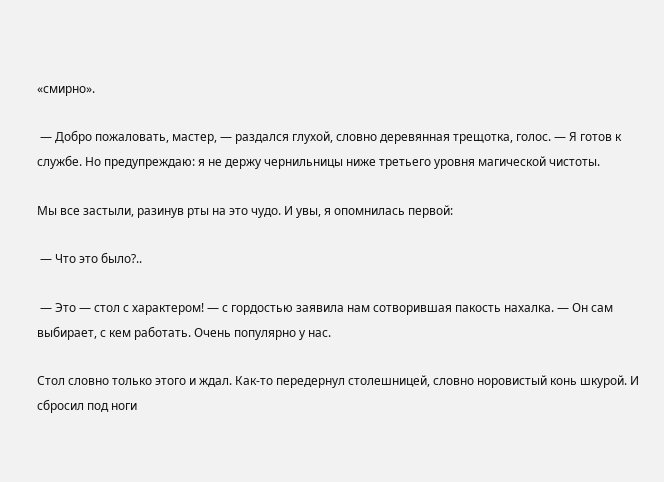«смирно».

 — Добро пожаловать, мастер, — раздался глухой, словно деревянная трещотка, голос. — Я готов к службе. Но предупреждаю: я не держу чернильницы ниже третьего уровня магической чистоты.

Мы все застыли, разинув рты на это чудо. И увы, я опомнилась первой:

 — Что это было?..

 — Это — стол с характером! — с гордостью заявила нам сотворившая пакость нахалка. — Он сам выбирает, с кем работать. Очень популярно у нас.

Стол словно только этого и ждал. Как-то передернул столешницей, словно норовистый конь шкурой. И сбросил под ноги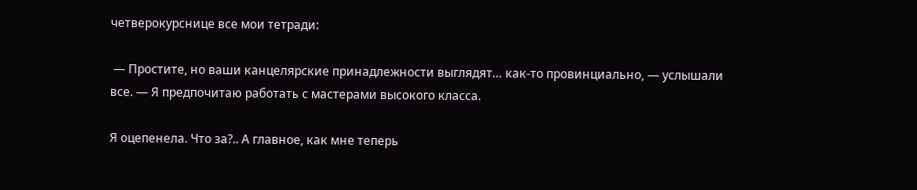четверокурснице все мои тетради:

 — Простите, но ваши канцелярские принадлежности выглядят… как-то провинциально, — услышали все. — Я предпочитаю работать с мастерами высокого класса.

Я оцепенела. Что за?.. А главное, как мне теперь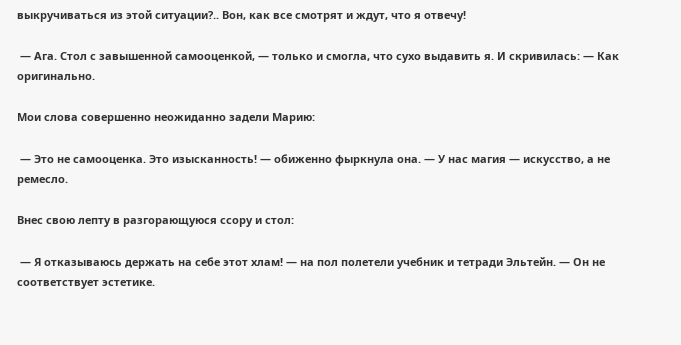выкручиваться из этой ситуации?.. Вон, как все смотрят и ждут, что я отвечу!

 — Ага. Стол с завышенной самооценкой, — только и смогла, что сухо выдавить я. И скривилась: — Как оригинально.

Мои слова совершенно неожиданно задели Марию:

 — Это не самооценка. Это изысканность! — обиженно фыркнула она. — У нас магия — искусство, а не ремесло.

Внес свою лепту в разгорающуюся ссору и стол:

 — Я отказываюсь держать на себе этот хлам! — на пол полетели учебник и тетради Эльтейн. — Он не соответствует эстетике.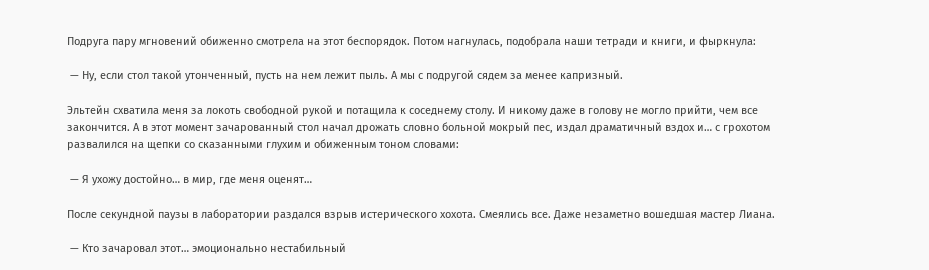Подруга пару мгновений обиженно смотрела на этот беспорядок. Потом нагнулась, подобрала наши тетради и книги, и фыркнула:

 — Ну, если стол такой утонченный, пусть на нем лежит пыль. А мы с подругой сядем за менее капризный.

Эльтейн схватила меня за локоть свободной рукой и потащила к соседнему столу. И никому даже в голову не могло прийти, чем все закончится. А в этот момент зачарованный стол начал дрожать словно больной мокрый пес, издал драматичный вздох и… с грохотом развалился на щепки со сказанными глухим и обиженным тоном словами:

 — Я ухожу достойно… в мир, где меня оценят…

После секундной паузы в лаборатории раздался взрыв истерического хохота. Смеялись все. Даже незаметно вошедшая мастер Лиана.

 — Кто зачаровал этот… эмоционально нестабильный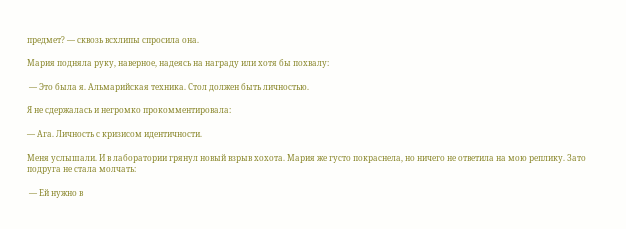предмет? — сквозь всхлипы спросила она.

Мария подняла руку, наверное, надеясь на награду или хотя бы похвалу:

 — Это была я. Альмарийская техника. Стол должен быть личностью.

Я не сдержалась и негромко прокомментировала:

— Ага. Личность с кризисом идентичности.

Меня услышали. И в лаборатории грянул новый взрыв хохота. Мария же густо покраснела, но ничего не ответила на мою реплику. Зато подруга не стала молчать:

 — Ей нужно в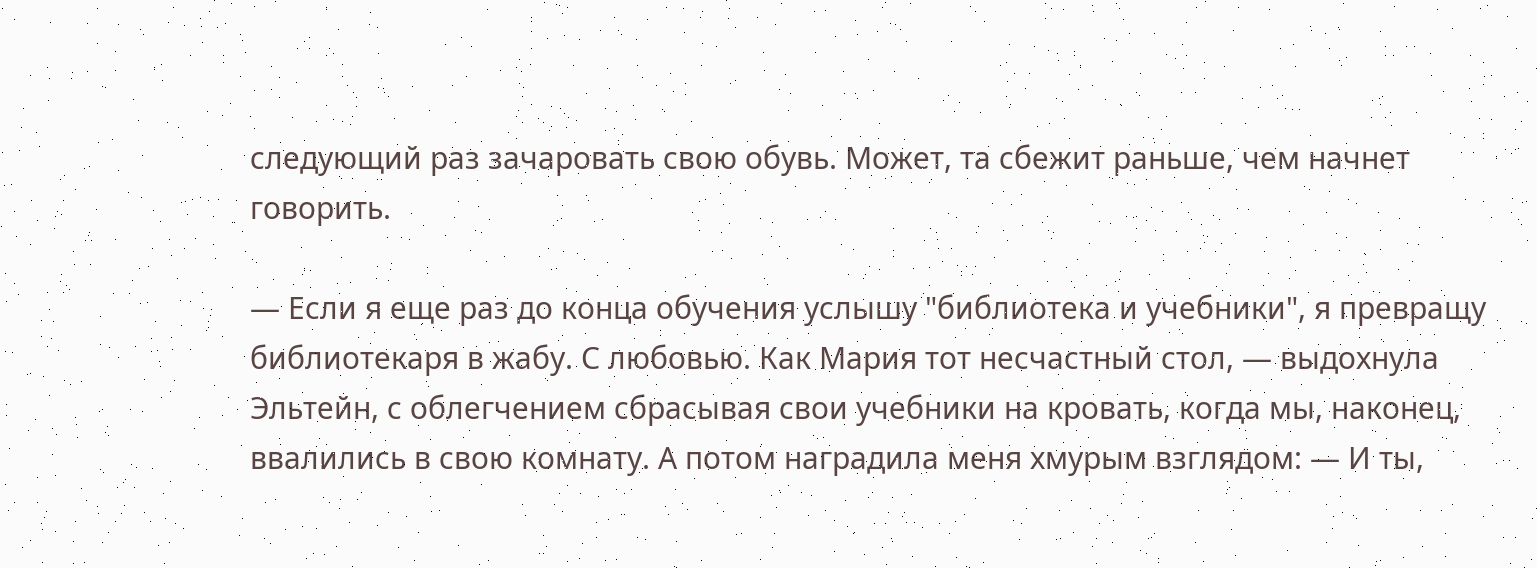следующий раз зачаровать свою обувь. Может, та сбежит раньше, чем начнет говорить.

— Если я еще раз до конца обучения услышу "библиотека и учебники", я превращу библиотекаря в жабу. С любовью. Как Мария тот несчастный стол, — выдохнула Эльтейн, с облегчением сбрасывая свои учебники на кровать, когда мы, наконец, ввалились в свою комнату. А потом наградила меня хмурым взглядом: — И ты,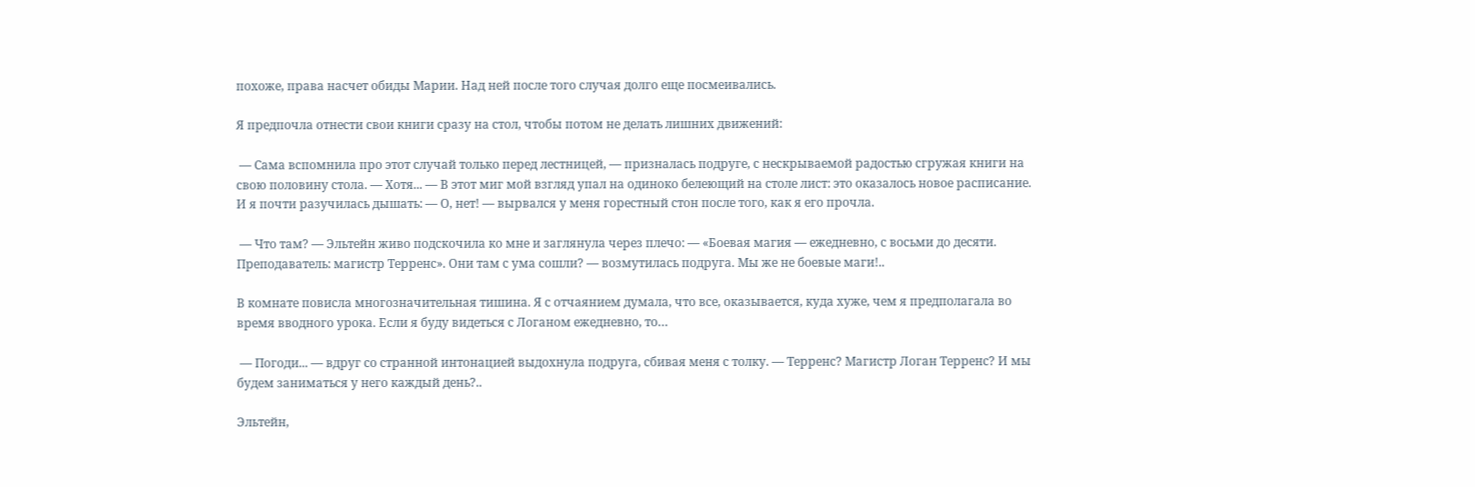похоже, права насчет обиды Марии. Над ней после того случая долго еще посмеивались.

Я предпочла отнести свои книги сразу на стол, чтобы потом не делать лишних движений:

 — Сама вспомнила про этот случай только перед лестницей, — призналась подруге, с нескрываемой радостью сгружая книги на свою половину стола. — Хотя... — В этот миг мой взгляд упал на одиноко белеющий на столе лист: это оказалось новое расписание. И я почти разучилась дышать: — О, нет! — вырвался у меня горестный стон после того, как я его прочла.

 — Что там? — Эльтейн живо подскочила ко мне и заглянула через плечо: — «Боевая магия — ежедневно, с восьми до десяти. Преподаватель: магистр Терренс». Они там с ума сошли? — возмутилась подруга. Мы же не боевые маги!..

В комнате повисла многозначительная тишина. Я с отчаянием думала, что все, оказывается, куда хуже, чем я предполагала во время вводного урока. Если я буду видеться с Логаном ежедневно, то…

 — Погоди... — вдруг со странной интонацией выдохнула подруга, сбивая меня с толку. — Терренс? Магистр Логан Терренс? И мы будем заниматься у него каждый день?..

Эльтейн,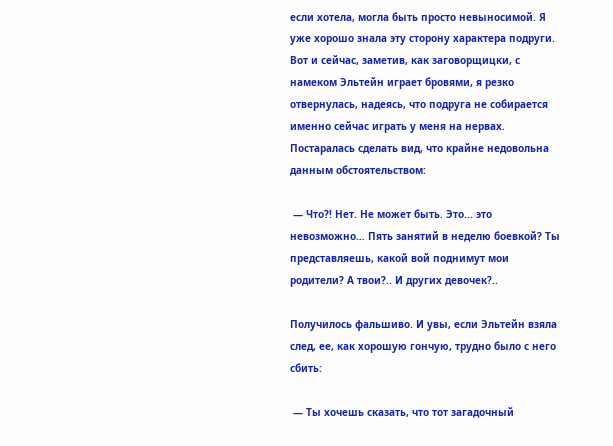если хотела, могла быть просто невыносимой. Я уже хорошо знала эту сторону характера подруги. Вот и сейчас, заметив, как заговорщицки, с намеком Эльтейн играет бровями, я резко отвернулась, надеясь, что подруга не собирается именно сейчас играть у меня на нервах. Постаралась сделать вид, что крайне недовольна данным обстоятельством:

 — Что?! Нет. Не может быть. Это... это невозможно… Пять занятий в неделю боевкой? Ты представляешь, какой вой поднимут мои родители? А твои?.. И других девочек?..

Получилось фальшиво. И увы, если Эльтейн взяла след, ее, как хорошую гончую, трудно было с него сбить:

 — Ты хочешь сказать, что тот загадочный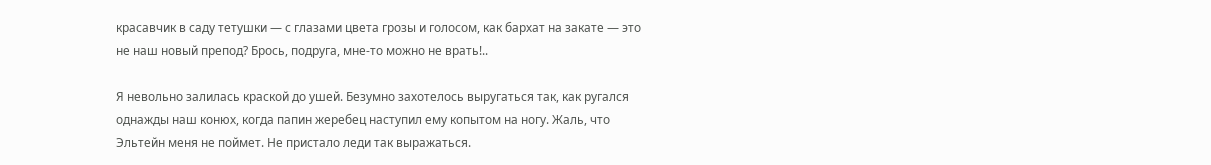красавчик в саду тетушки — с глазами цвета грозы и голосом, как бархат на закате — это не наш новый препод? Брось, подруга, мне-то можно не врать!..

Я невольно залилась краской до ушей. Безумно захотелось выругаться так, как ругался однажды наш конюх, когда папин жеребец наступил ему копытом на ногу. Жаль, что Эльтейн меня не поймет. Не пристало леди так выражаться.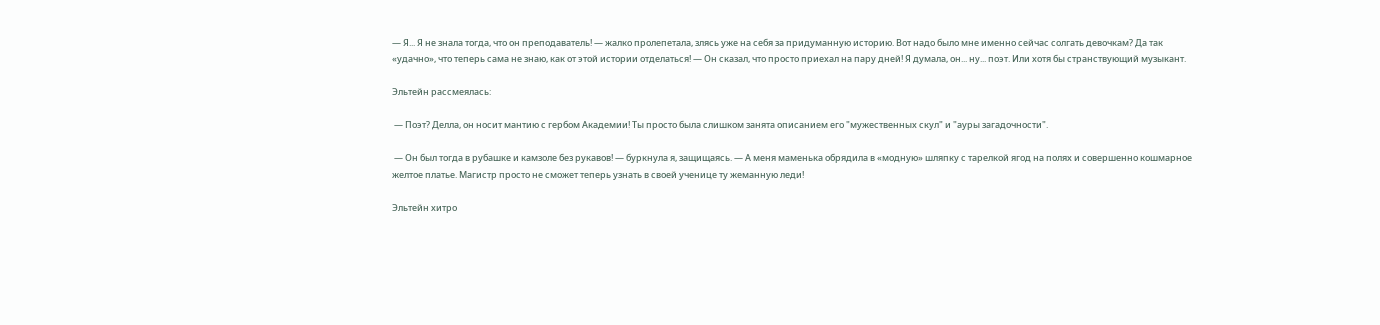— Я... Я не знала тогда, что он преподаватель! — жалко пролепетала, злясь уже на себя за придуманную историю. Вот надо было мне именно сейчас солгать девочкам? Да так «удачно», что теперь сама не знаю, как от этой истории отделаться! — Он сказал, что просто приехал на пару дней! Я думала, он... ну... поэт. Или хотя бы странствующий музыкант.

Эльтейн рассмеялась:

 — Поэт? Делла, он носит мантию с гербом Академии! Ты просто была слишком занята описанием его "мужественных скул" и "ауры загадочности".

 — Он был тогда в рубашке и камзоле без рукавов! — буркнула я, защищаясь. — А меня маменька обрядила в «модную» шляпку с тарелкой ягод на полях и совершенно кошмарное желтое платье. Магистр просто не сможет теперь узнать в своей ученице ту жеманную леди!

Эльтейн хитро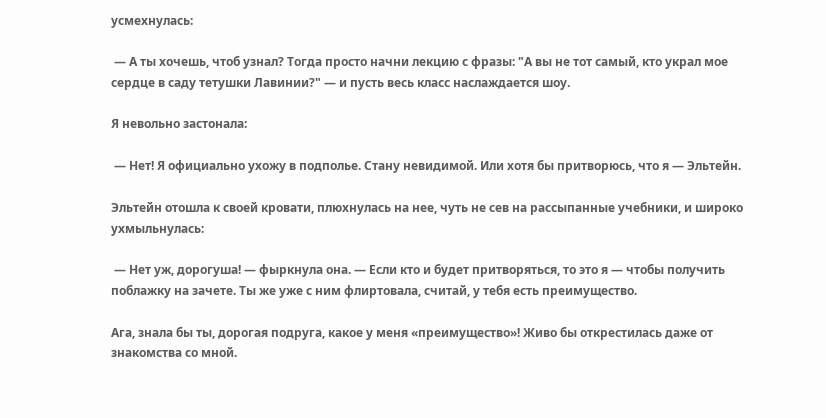усмехнулась:

 — А ты хочешь, чтоб узнал? Тогда просто начни лекцию с фразы: "А вы не тот самый, кто украл мое сердце в саду тетушки Лавинии?" — и пусть весь класс наслаждается шоу.

Я невольно застонала:

 — Нет! Я официально ухожу в подполье. Стану невидимой. Или хотя бы притворюсь, что я — Эльтейн.

Эльтейн отошла к своей кровати, плюхнулась на нее, чуть не сев на рассыпанные учебники, и широко ухмыльнулась:

 — Нет уж, дорогуша! — фыркнула она. — Если кто и будет притворяться, то это я — чтобы получить поблажку на зачете. Ты же уже с ним флиртовала, считай, у тебя есть преимущество.

Ага, знала бы ты, дорогая подруга, какое у меня «преимущество»! Живо бы открестилась даже от знакомства со мной.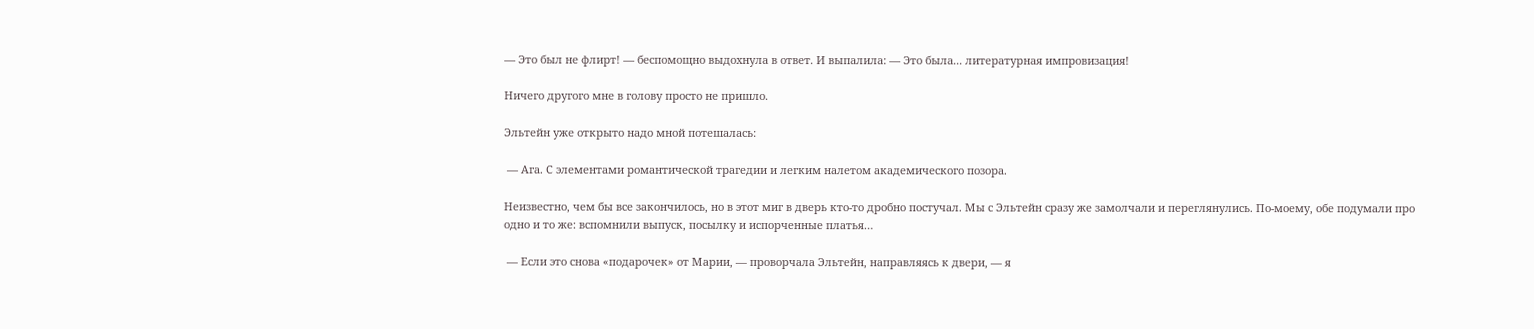— Это был не флирт! — беспомощно выдохнула в ответ. И выпалила: — Это была... литературная импровизация!

Ничего другого мне в голову просто не пришло.

Эльтейн уже открыто надо мной потешалась:

 — Ага. С элементами романтической трагедии и легким налетом академического позора.

Неизвестно, чем бы все закончилось, но в этот миг в дверь кто-то дробно постучал. Мы с Эльтейн сразу же замолчали и переглянулись. По-моему, обе подумали про одно и то же: вспомнили выпуск, посылку и испорченные платья…

 — Если это снова «подарочек» от Марии, — проворчала Эльтейн, направляясь к двери, — я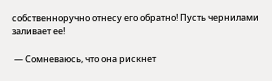собственноручно отнесу его обратно! Пусть чернилами заливает ее!

 — Сомневаюсь, что она рискнет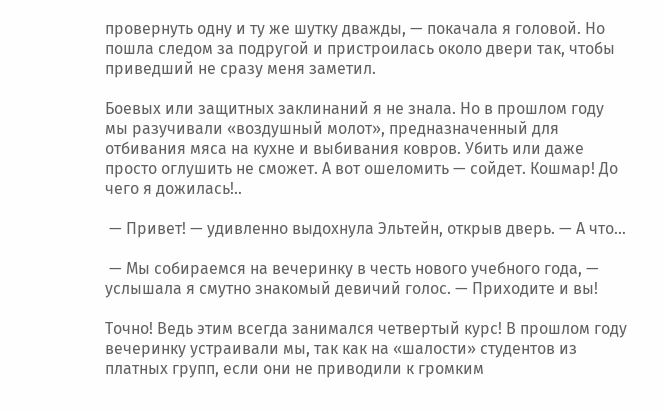провернуть одну и ту же шутку дважды, — покачала я головой. Но пошла следом за подругой и пристроилась около двери так, чтобы приведший не сразу меня заметил.

Боевых или защитных заклинаний я не знала. Но в прошлом году мы разучивали «воздушный молот», предназначенный для отбивания мяса на кухне и выбивания ковров. Убить или даже просто оглушить не сможет. А вот ошеломить — сойдет. Кошмар! До чего я дожилась!..

 — Привет! — удивленно выдохнула Эльтейн, открыв дверь. — А что…

 — Мы собираемся на вечеринку в честь нового учебного года, — услышала я смутно знакомый девичий голос. — Приходите и вы!

Точно! Ведь этим всегда занимался четвертый курс! В прошлом году вечеринку устраивали мы, так как на «шалости» студентов из платных групп, если они не приводили к громким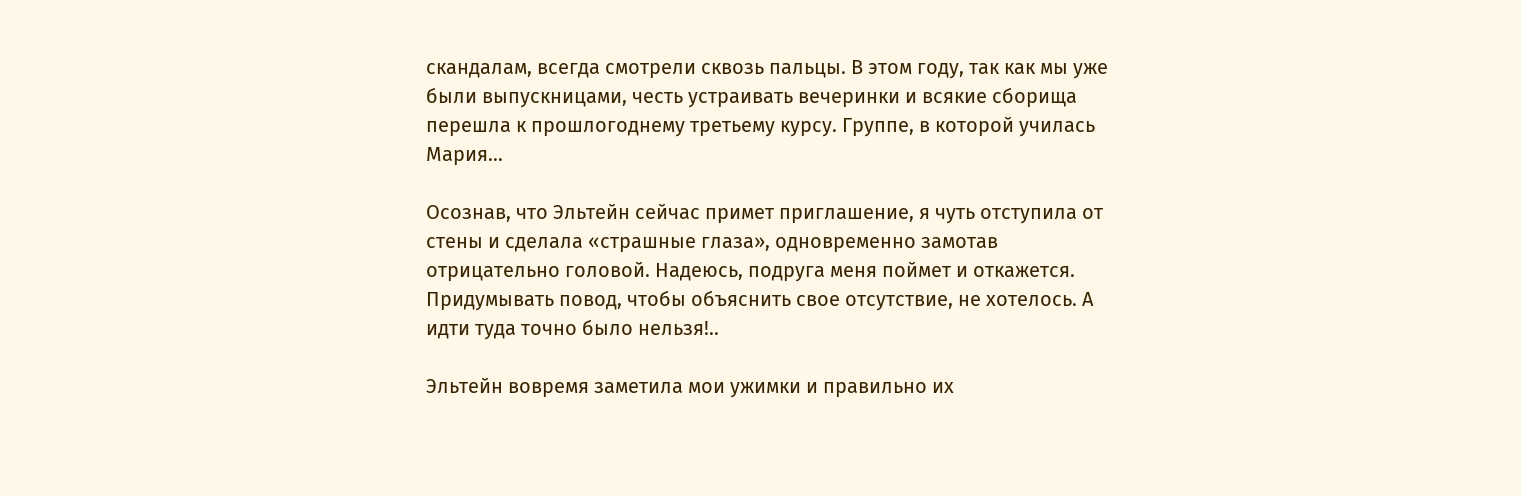скандалам, всегда смотрели сквозь пальцы. В этом году, так как мы уже были выпускницами, честь устраивать вечеринки и всякие сборища перешла к прошлогоднему третьему курсу. Группе, в которой училась Мария…

Осознав, что Эльтейн сейчас примет приглашение, я чуть отступила от стены и сделала «страшные глаза», одновременно замотав отрицательно головой. Надеюсь, подруга меня поймет и откажется. Придумывать повод, чтобы объяснить свое отсутствие, не хотелось. А идти туда точно было нельзя!..

Эльтейн вовремя заметила мои ужимки и правильно их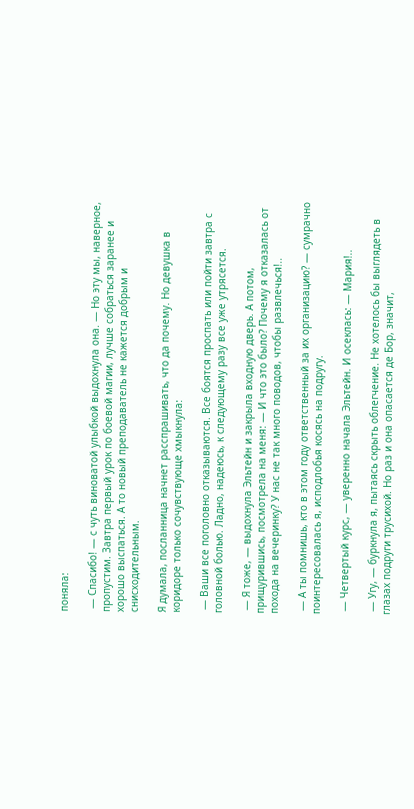поняла:

 — Спасибо! — с чуть виноватой улыбкой выдохнула она. — Но эту мы, наверное, пропустим. Завтра первый урок по боевой магии, лучше собраться заранее и хорошо выспаться. А то новый преподаватель не кажется добрым и снисходительным.

Я думала, посланница начнет расспрашивать, что да почему. Но девушка в коридоре только сочувствующе хмыкнула:

 — Ваши все поголовно отказываются. Все боятся проспать или пойти завтра с головной болью. Ладно, надеюсь, к следующему разу все уже утрясется.

 — Я тоже, — выдохнула Эльтейн и закрыла входную дверь. А потом, прищурившись, посмотрела на меня: — И что это было? Почему я отказалась от похода на вечеринку? У нас не так много поводов, чтобы развлечься!..

 — А ты помнишь, кто в этом году ответственный за их организацию? — сумрачно поинтересовалась я, исподлобья косясь на подругу.

 — Четвертый курс, — уверенно начала Эльтейн. И осеклась: — Мария!..

 — Угу, — буркнула я, пытаясь скрыть облегчение. Не хотелось бы выглядеть в глазах подруги трусихой. Но раз и она опасается де Бор, значит,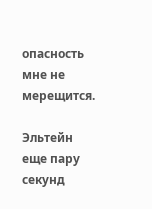опасность мне не мерещится.

Эльтейн еще пару секунд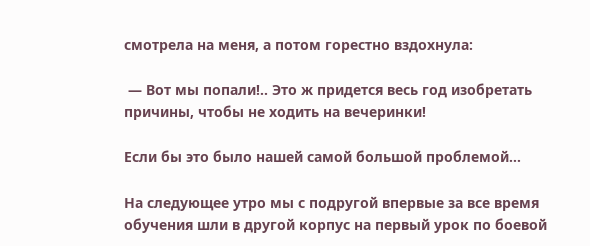смотрела на меня, а потом горестно вздохнула:

 — Вот мы попали!.. Это ж придется весь год изобретать причины, чтобы не ходить на вечеринки!

Если бы это было нашей самой большой проблемой…

На следующее утро мы с подругой впервые за все время обучения шли в другой корпус на первый урок по боевой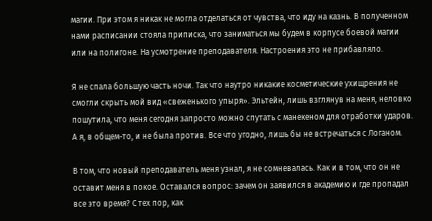магии. При этом я никак не могла отделаться от чувства, что иду на казнь. В полученном нами расписании стояла приписка, что заниматься мы будем в корпусе боевой магии или на полигоне. На усмотрение преподавателя. Настроения это не прибавляло.

Я не спала большую часть ночи. Так что наутро никакие косметические ухищрения не смогли скрыть мой вид «свеженького упыря». Эльтейн, лишь взглянув на меня, неловко пошутила, что меня сегодня запросто можно спутать с манекеном для отработки ударов. А я, в общем-то, и не была против. Все что угодно, лишь бы не встречаться с Логаном.

В том, что новый преподаватель меня узнал, я не сомневалась. Как и в том, что он не оставит меня в покое. Оставался вопрос: зачем он заявился в академию и где пропадал все это время? С тех пор, как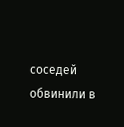соседей обвинили в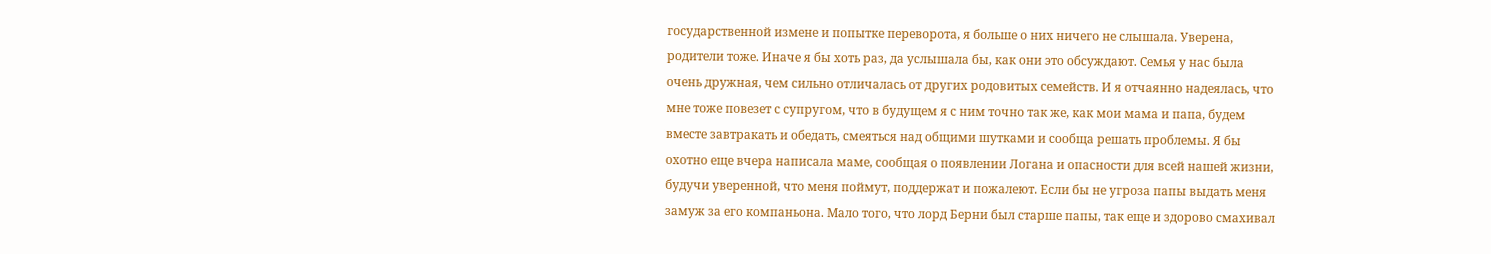государственной измене и попытке переворота, я больше о них ничего не слышала. Уверена, родители тоже. Иначе я бы хоть раз, да услышала бы, как они это обсуждают. Семья у нас была очень дружная, чем сильно отличалась от других родовитых семейств. И я отчаянно надеялась, что мне тоже повезет с супругом, что в будущем я с ним точно так же, как мои мама и папа, будем вместе завтракать и обедать, смеяться над общими шутками и сообща решать проблемы. Я бы охотно еще вчера написала маме, сообщая о появлении Логана и опасности для всей нашей жизни, будучи уверенной, что меня поймут, поддержат и пожалеют. Если бы не угроза папы выдать меня замуж за его компаньона. Мало того, что лорд Берни был старше папы, так еще и здорово смахивал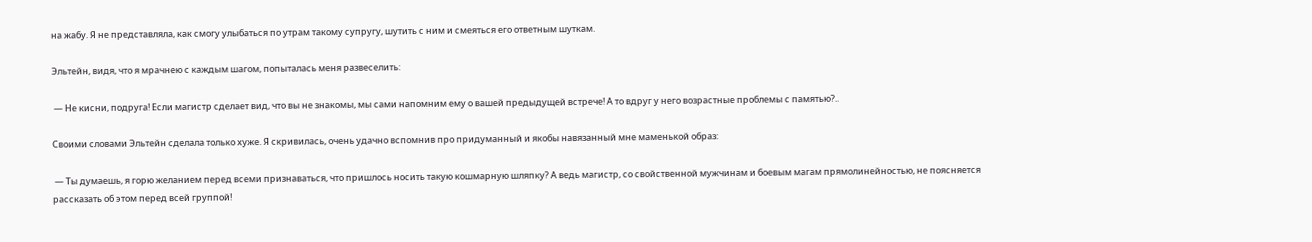на жабу. Я не представляла, как смогу улыбаться по утрам такому супругу, шутить с ним и смеяться его ответным шуткам.

Эльтейн, видя, что я мрачнею с каждым шагом, попыталась меня развеселить:

 — Не кисни, подруга! Если магистр сделает вид, что вы не знакомы, мы сами напомним ему о вашей предыдущей встрече! А то вдруг у него возрастные проблемы с памятью?..

Своими словами Эльтейн сделала только хуже. Я скривилась, очень удачно вспомнив про придуманный и якобы навязанный мне маменькой образ:

 — Ты думаешь, я горю желанием перед всеми признаваться, что пришлось носить такую кошмарную шляпку? А ведь магистр, со свойственной мужчинам и боевым магам прямолинейностью, не поясняется рассказать об этом перед всей группой!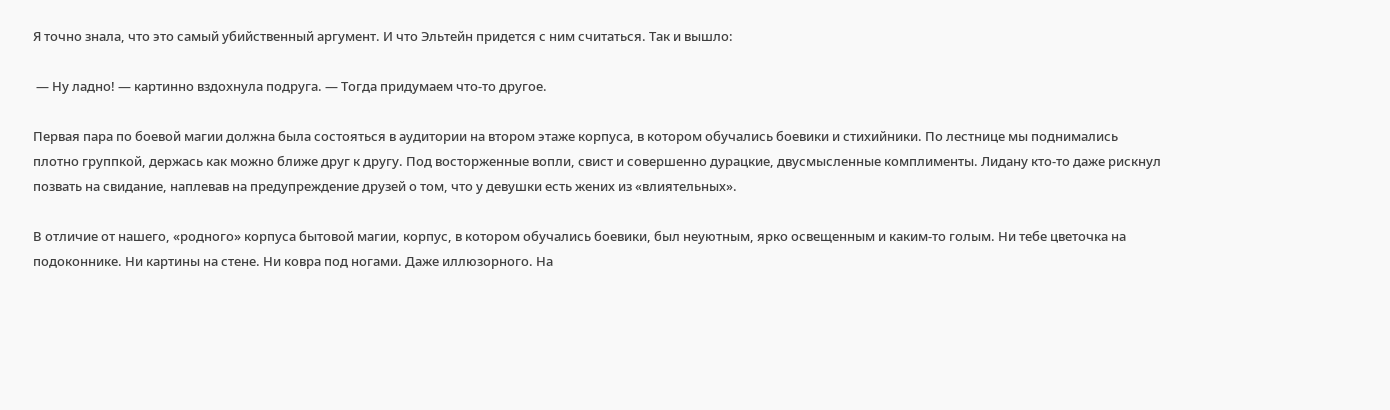Я точно знала, что это самый убийственный аргумент. И что Эльтейн придется с ним считаться. Так и вышло:

 — Ну ладно! — картинно вздохнула подруга. — Тогда придумаем что-то другое.

Первая пара по боевой магии должна была состояться в аудитории на втором этаже корпуса, в котором обучались боевики и стихийники. По лестнице мы поднимались плотно группкой, держась как можно ближе друг к другу. Под восторженные вопли, свист и совершенно дурацкие, двусмысленные комплименты. Лидану кто-то даже рискнул позвать на свидание, наплевав на предупреждение друзей о том, что у девушки есть жених из «влиятельных».

В отличие от нашего, «родного» корпуса бытовой магии, корпус, в котором обучались боевики, был неуютным, ярко освещенным и каким-то голым. Ни тебе цветочка на подоконнике. Ни картины на стене. Ни ковра под ногами. Даже иллюзорного. На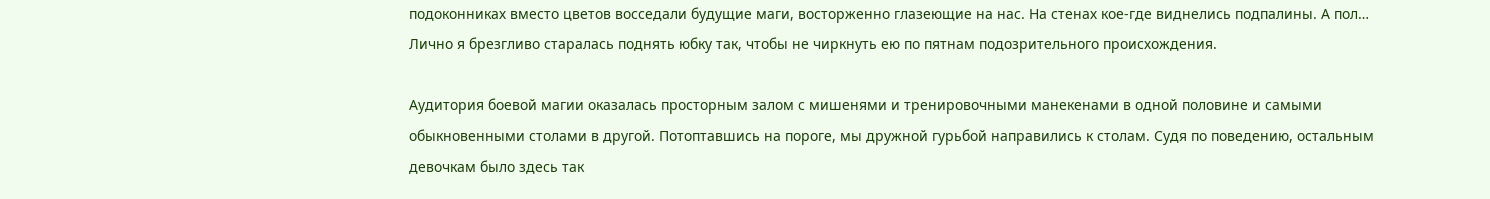подоконниках вместо цветов восседали будущие маги, восторженно глазеющие на нас. На стенах кое-где виднелись подпалины. А пол… Лично я брезгливо старалась поднять юбку так, чтобы не чиркнуть ею по пятнам подозрительного происхождения.

Аудитория боевой магии оказалась просторным залом с мишенями и тренировочными манекенами в одной половине и самыми обыкновенными столами в другой. Потоптавшись на пороге, мы дружной гурьбой направились к столам. Судя по поведению, остальным девочкам было здесь так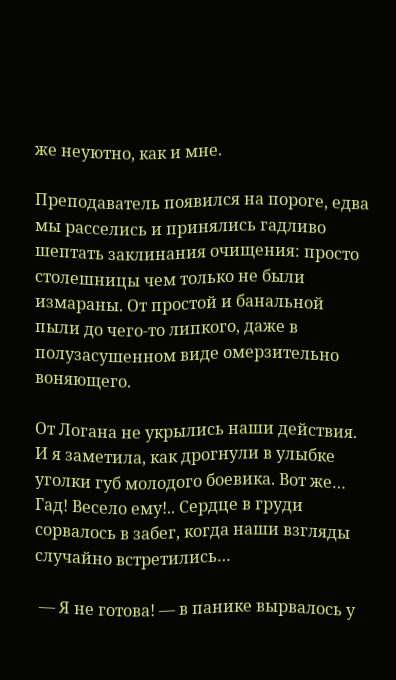же неуютно, как и мне.

Преподаватель появился на пороге, едва мы расселись и принялись гадливо шептать заклинания очищения: просто столешницы чем только не были измараны. От простой и банальной пыли до чего-то липкого, даже в полузасушенном виде омерзительно воняющего.

От Логана не укрылись наши действия. И я заметила, как дрогнули в улыбке уголки губ молодого боевика. Вот же… Гад! Весело ему!.. Сердце в груди сорвалось в забег, когда наши взгляды случайно встретились…

 — Я не готова! — в панике вырвалось у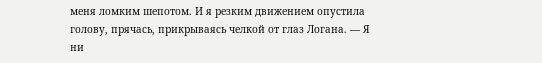меня ломким шепотом. И я резким движением опустила голову, прячась, прикрываясь челкой от глаз Логана. — Я ни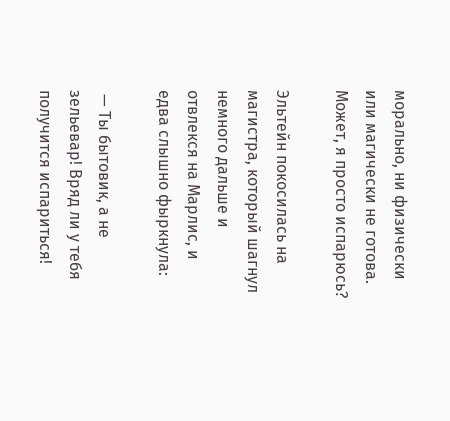морально, ни физически или магически не готова. Может, я просто испарюсь?

Эльтейн покосилась на магистра, который шагнул немного дальше и отвлекся на Марлис, и едва слышно фыркнула:

 — Ты бытовик, а не зельевар! Вряд ли у тебя получится испариться!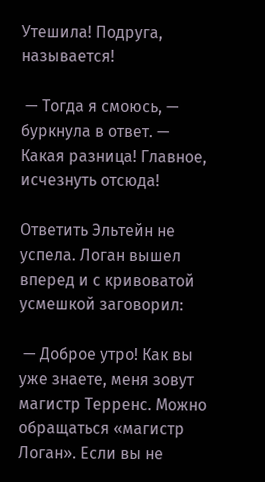Утешила! Подруга, называется!

 — Тогда я смоюсь, — буркнула в ответ. — Какая разница! Главное, исчезнуть отсюда!

Ответить Эльтейн не успела. Логан вышел вперед и с кривоватой усмешкой заговорил:

 — Доброе утро! Как вы уже знаете, меня зовут магистр Терренс. Можно обращаться «магистр Логан». Если вы не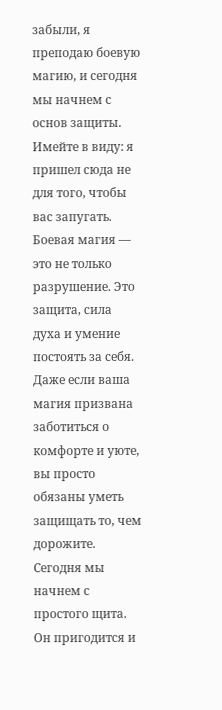забыли, я преподаю боевую магию, и сегодня мы начнем с основ защиты. Имейте в виду: я пришел сюда не для того, чтобы вас запугать. Боевая магия — это не только разрушение. Это защита, сила духа и умение постоять за себя. Даже если ваша магия призвана заботиться о комфорте и уюте, вы просто обязаны уметь защищать то, чем дорожите. Сегодня мы начнем с простого щита. Он пригодится и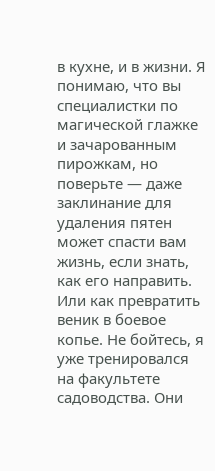в кухне, и в жизни. Я понимаю, что вы специалистки по магической глажке и зачарованным пирожкам, но поверьте — даже заклинание для удаления пятен может спасти вам жизнь, если знать, как его направить. Или как превратить веник в боевое копье. Не бойтесь, я уже тренировался на факультете садоводства. Они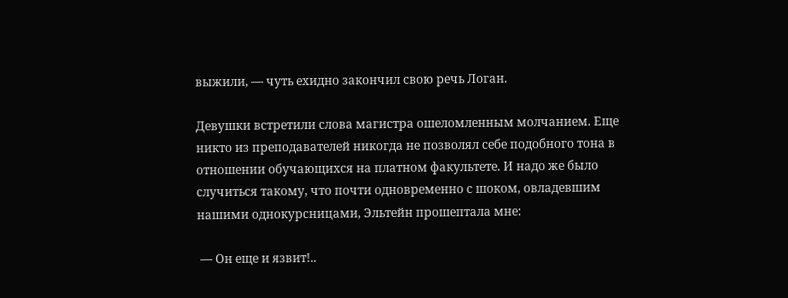выжили, — чуть ехидно закончил свою речь Логан.

Девушки встретили слова магистра ошеломленным молчанием. Еще никто из преподавателей никогда не позволял себе подобного тона в отношении обучающихся на платном факультете. И надо же было случиться такому, что почти одновременно с шоком, овладевшим нашими однокурсницами, Эльтейн прошептала мне:

 — Он еще и язвит!..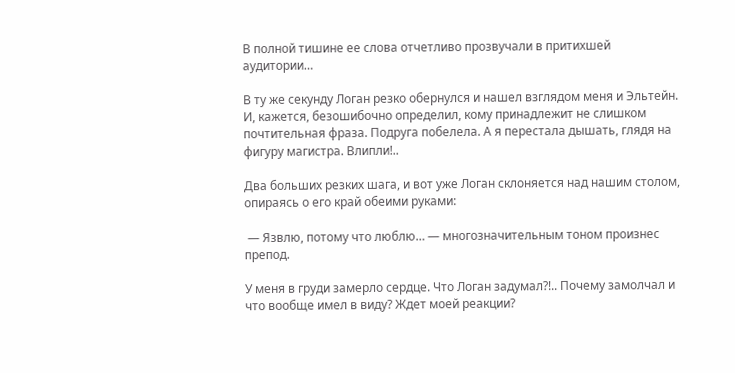В полной тишине ее слова отчетливо прозвучали в притихшей аудитории…

В ту же секунду Логан резко обернулся и нашел взглядом меня и Эльтейн. И, кажется, безошибочно определил, кому принадлежит не слишком почтительная фраза. Подруга побелела. А я перестала дышать, глядя на фигуру магистра. Влипли!..

Два больших резких шага, и вот уже Логан склоняется над нашим столом, опираясь о его край обеими руками:

 — Язвлю, потому что люблю… — многозначительным тоном произнес препод.

У меня в груди замерло сердце. Что Логан задумал?!.. Почему замолчал и что вообще имел в виду? Ждет моей реакции?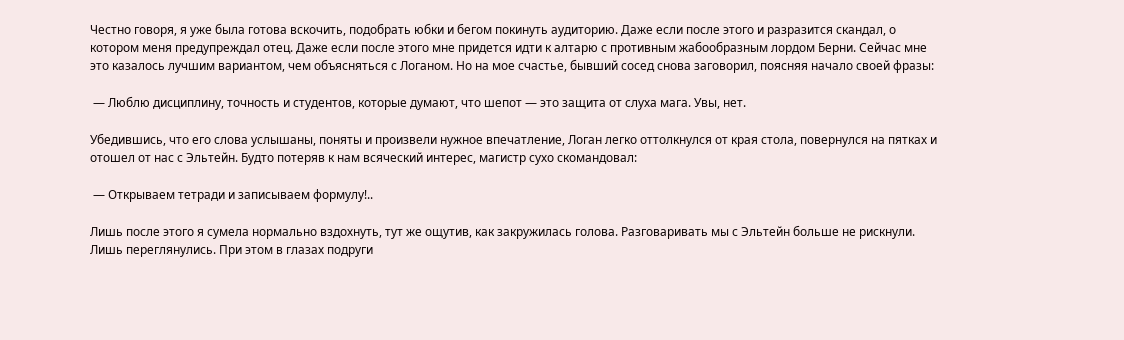Честно говоря, я уже была готова вскочить, подобрать юбки и бегом покинуть аудиторию. Даже если после этого и разразится скандал, о котором меня предупреждал отец. Даже если после этого мне придется идти к алтарю с противным жабообразным лордом Берни. Сейчас мне это казалось лучшим вариантом, чем объясняться с Логаном. Но на мое счастье, бывший сосед снова заговорил, поясняя начало своей фразы:

 — Люблю дисциплину, точность и студентов, которые думают, что шепот — это защита от слуха мага. Увы, нет.

Убедившись, что его слова услышаны, поняты и произвели нужное впечатление, Логан легко оттолкнулся от края стола, повернулся на пятках и отошел от нас с Эльтейн. Будто потеряв к нам всяческий интерес, магистр сухо скомандовал:

 — Открываем тетради и записываем формулу!..

Лишь после этого я сумела нормально вздохнуть, тут же ощутив, как закружилась голова. Разговаривать мы с Эльтейн больше не рискнули. Лишь переглянулись. При этом в глазах подруги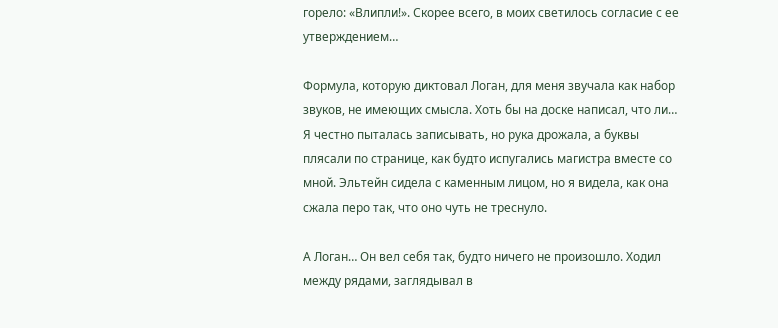горело: «Влипли!». Скорее всего, в моих светилось согласие с ее утверждением…

Формула, которую диктовал Логан, для меня звучала как набор звуков, не имеющих смысла. Хоть бы на доске написал, что ли… Я честно пыталась записывать, но рука дрожала, а буквы плясали по странице, как будто испугались магистра вместе со мной. Эльтейн сидела с каменным лицом, но я видела, как она сжала перо так, что оно чуть не треснуло.

А Логан… Он вел себя так, будто ничего не произошло. Ходил между рядами, заглядывал в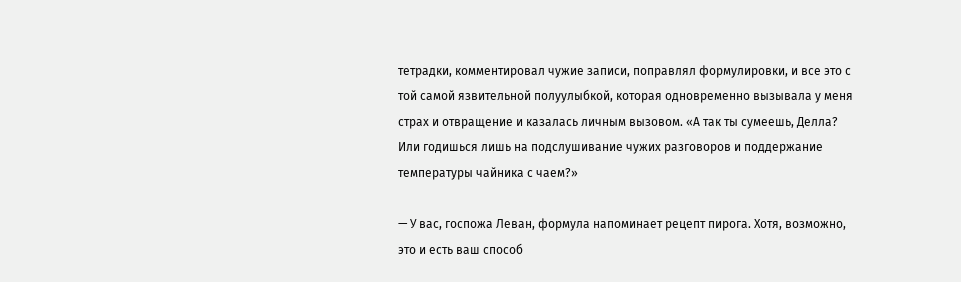тетрадки, комментировал чужие записи, поправлял формулировки, и все это с той самой язвительной полуулыбкой, которая одновременно вызывала у меня страх и отвращение и казалась личным вызовом. «А так ты сумеешь, Делла? Или годишься лишь на подслушивание чужих разговоров и поддержание температуры чайника с чаем?»

— У вас, госпожа Леван, формула напоминает рецепт пирога. Хотя, возможно, это и есть ваш способ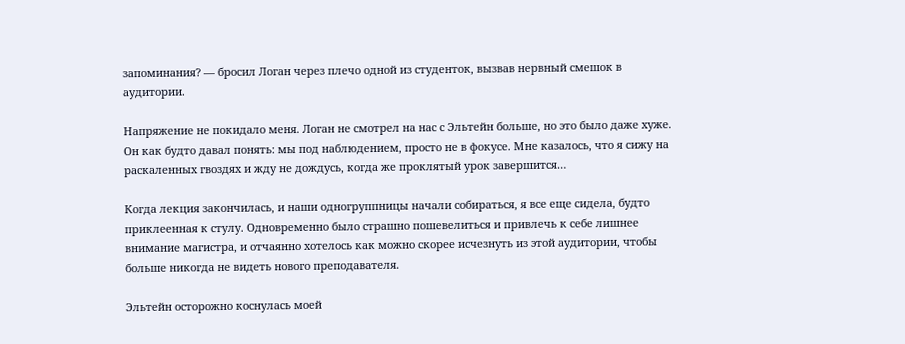запоминания? — бросил Логан через плечо одной из студенток, вызвав нервный смешок в аудитории.

Напряжение не покидало меня. Логан не смотрел на нас с Эльтейн больше, но это было даже хуже. Он как будто давал понять: мы под наблюдением, просто не в фокусе. Мне казалось, что я сижу на раскаленных гвоздях и жду не дождусь, когда же проклятый урок завершится…

Когда лекция закончилась, и наши одногруппницы начали собираться, я все еще сидела, будто приклеенная к стулу. Одновременно было страшно пошевелиться и привлечь к себе лишнее внимание магистра, и отчаянно хотелось как можно скорее исчезнуть из этой аудитории, чтобы больше никогда не видеть нового преподавателя.

Эльтейн осторожно коснулась моей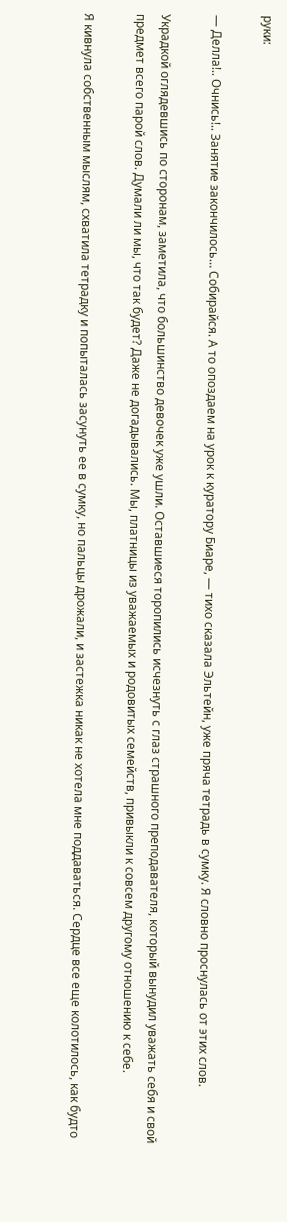руки:

— Делла!.. Очнись!.. Занятие закончилось… Собирайся. А то опоздаем на урок к куратору Биаре, — тихо сказала Эльтейн, уже пряча тетрадь в сумку. Я словно проснулась от этих слов.

Украдкой оглядевшись по сторонам, заметила, что большинство девочек уже ушли. Оставшиеся торопились исчезнуть с глаз страшного преподавателя, который вынудил уважать себя и свой предмет всего парой слов. Думали ли мы, что так будет? Даже не догадывались. Мы, платницы из уважаемых и родовитых семейств, привыкли к совсем другому отношению к себе.

Я кивнула собственным мыслям, схватила тетрадку и попыталась засунуть ее в сумку, но пальцы дрожали, и застежка никак не хотела мне поддаваться. Сердце все еще колотилось, как будто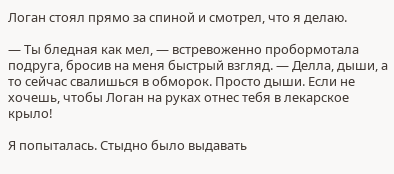Логан стоял прямо за спиной и смотрел, что я делаю.

— Ты бледная как мел, — встревоженно пробормотала подруга, бросив на меня быстрый взгляд. — Делла, дыши, а то сейчас свалишься в обморок. Просто дыши. Если не хочешь, чтобы Логан на руках отнес тебя в лекарское крыло!

Я попыталась. Стыдно было выдавать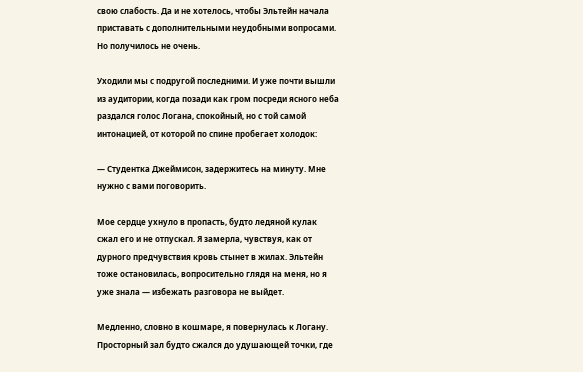свою слабость. Да и не хотелось, чтобы Эльтейн начала приставать с дополнительными неудобными вопросами. Но получилось не очень.

Уходили мы с подругой последними. И уже почти вышли из аудитории, когда позади как гром посреди ясного неба раздался голос Логана, спокойный, но с той самой интонацией, от которой по спине пробегает холодок:

— Студентка Джеймисон, задержитесь на минуту. Мне нужно с вами поговорить.

Мое сердце ухнуло в пропасть, будто ледяной кулак сжал его и не отпускал. Я замерла, чувствуя, как от дурного предчувствия кровь стынет в жилах. Эльтейн тоже остановилась, вопросительно глядя на меня, но я уже знала — избежать разговора не выйдет.

Медленно, словно в кошмаре, я повернулась к Логану. Просторный зал будто сжался до удушающей точки, где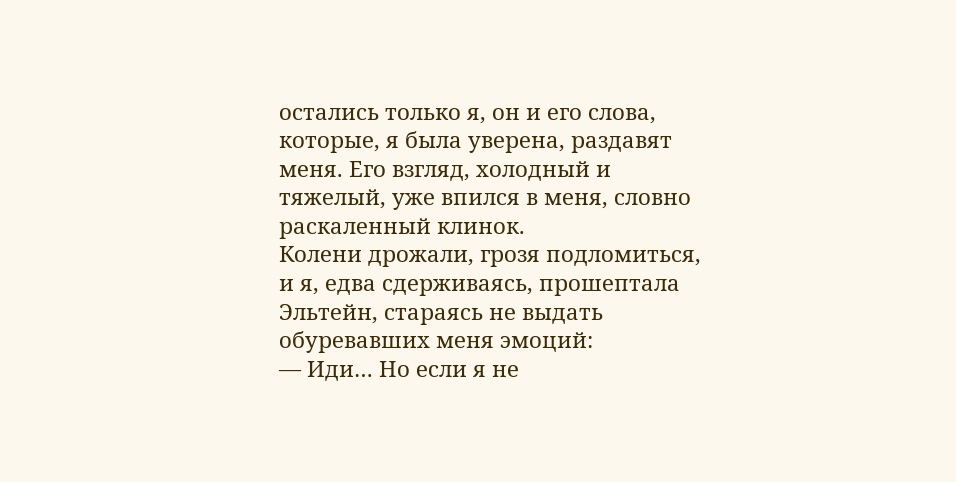остались только я, он и его слова, которые, я была уверена, раздавят меня. Его взгляд, холодный и тяжелый, уже впился в меня, словно раскаленный клинок.
Колени дрожали, грозя подломиться, и я, едва сдерживаясь, прошептала Эльтейн, стараясь не выдать обуревавших меня эмоций:
— Иди… Но если я не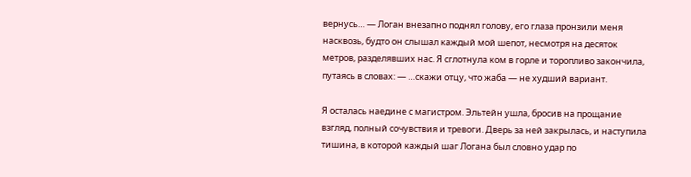вернусь… — Логан внезапно поднял голову, его глаза пронзили меня насквозь, будто он слышал каждый мой шепот, несмотря на десяток метров, разделявших нас. Я сглотнула ком в горле и торопливо закончила, путаясь в словах: — …скажи отцу, что жаба — не худший вариант.

Я осталась наедине с магистром. Эльтейн ушла, бросив на прощание взгляд, полный сочувствия и тревоги. Дверь за ней закрылась, и наступила тишина, в которой каждый шаг Логана был словно удар по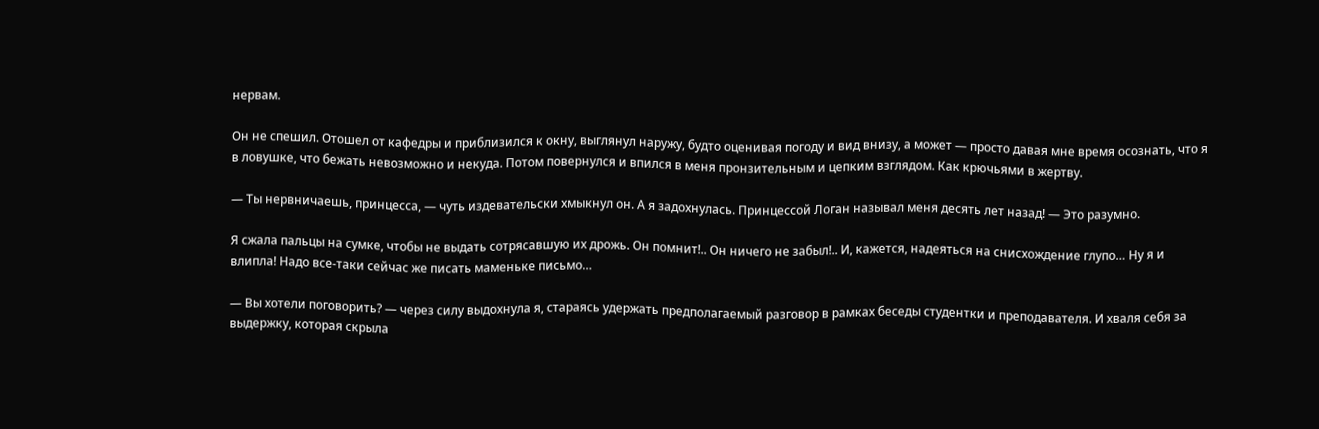нервам.

Он не спешил. Отошел от кафедры и приблизился к окну, выглянул наружу, будто оценивая погоду и вид внизу, а может — просто давая мне время осознать, что я в ловушке, что бежать невозможно и некуда. Потом повернулся и впился в меня пронзительным и цепким взглядом. Как крючьями в жертву.

— Ты нервничаешь, принцесса, — чуть издевательски хмыкнул он. А я задохнулась. Принцессой Логан называл меня десять лет назад! — Это разумно.

Я сжала пальцы на сумке, чтобы не выдать сотрясавшую их дрожь. Он помнит!.. Он ничего не забыл!.. И, кажется, надеяться на снисхождение глупо… Ну я и влипла! Надо все-таки сейчас же писать маменьке письмо…

— Вы хотели поговорить? — через силу выдохнула я, стараясь удержать предполагаемый разговор в рамках беседы студентки и преподавателя. И хваля себя за выдержку, которая скрыла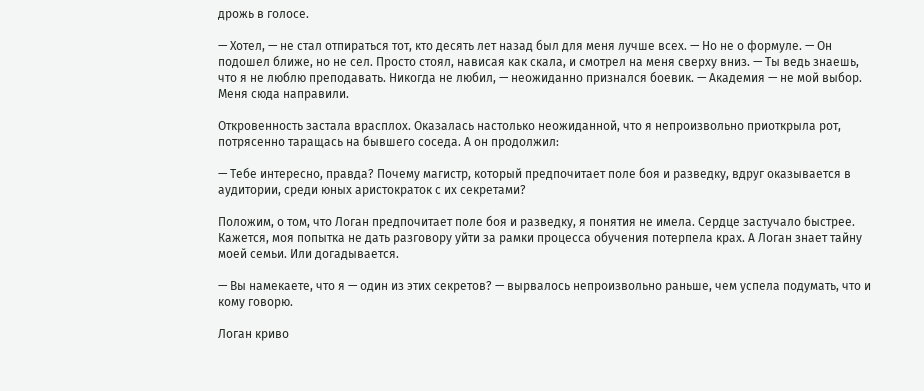дрожь в голосе.

— Хотел, — не стал отпираться тот, кто десять лет назад был для меня лучше всех. — Но не о формуле. — Он подошел ближе, но не сел. Просто стоял, нависая как скала, и смотрел на меня сверху вниз. — Ты ведь знаешь, что я не люблю преподавать. Никогда не любил, — неожиданно признался боевик. — Академия — не мой выбор. Меня сюда направили.

Откровенность застала врасплох. Оказалась настолько неожиданной, что я непроизвольно приоткрыла рот, потрясенно таращась на бывшего соседа. А он продолжил:

— Тебе интересно, правда? Почему магистр, который предпочитает поле боя и разведку, вдруг оказывается в аудитории, среди юных аристократок с их секретами?

Положим, о том, что Логан предпочитает поле боя и разведку, я понятия не имела. Сердце застучало быстрее. Кажется, моя попытка не дать разговору уйти за рамки процесса обучения потерпела крах. А Логан знает тайну моей семьи. Или догадывается.

— Вы намекаете, что я — один из этих секретов? — вырвалось непроизвольно раньше, чем успела подумать, что и кому говорю.

Логан криво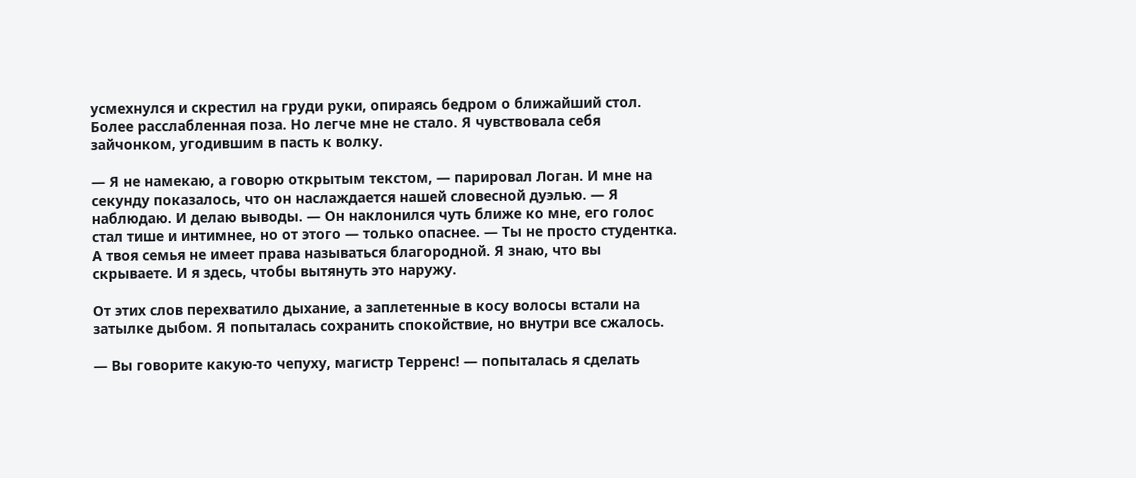усмехнулся и скрестил на груди руки, опираясь бедром о ближайший стол. Более расслабленная поза. Но легче мне не стало. Я чувствовала себя зайчонком, угодившим в пасть к волку.

— Я не намекаю, а говорю открытым текстом, — парировал Логан. И мне на секунду показалось, что он наслаждается нашей словесной дуэлью. — Я наблюдаю. И делаю выводы. — Он наклонился чуть ближе ко мне, его голос стал тише и интимнее, но от этого — только опаснее. — Ты не просто студентка. А твоя семья не имеет права называться благородной. Я знаю, что вы скрываете. И я здесь, чтобы вытянуть это наружу.

От этих слов перехватило дыхание, а заплетенные в косу волосы встали на затылке дыбом. Я попыталась сохранить спокойствие, но внутри все сжалось.

— Вы говорите какую-то чепуху, магистр Терренс! — попыталась я сделать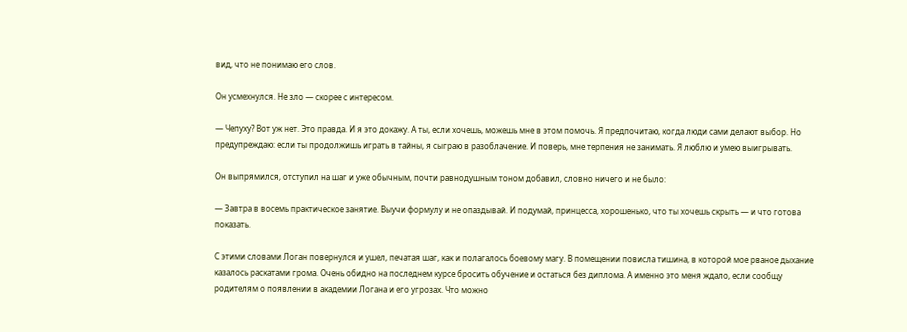вид, что не понимаю его слов.

Он усмехнулся. Не зло — скорее с интересом.

— Чепуху? Вот уж нет. Это правда. И я это докажу. А ты, если хочешь, можешь мне в этом помочь. Я предпочитаю, когда люди сами делают выбор. Но предупреждаю: если ты продолжишь играть в тайны, я сыграю в разоблачение. И поверь, мне терпения не занимать. Я люблю и умею выигрывать.

Он выпрямился, отступил на шаг и уже обычным, почти равнодушным тоном добавил, словно ничего и не было:

— Завтра в восемь практическое занятие. Выучи формулу и не опаздывай. И подумай, принцесса, хорошенько, что ты хочешь скрыть — и что готова показать.

С этими словами Логан повернулся и ушел, печатая шаг, как и полагалось боевому магу. В помещении повисла тишина, в которой мое рваное дыхание казалось раскатами грома. Очень обидно на последнем курсе бросить обучение и остаться без диплома. А именно это меня ждало, если сообщу родителям о появлении в академии Логана и его угрозах. Что можно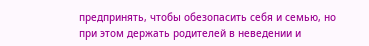предпринять, чтобы обезопасить себя и семью, но при этом держать родителей в неведении и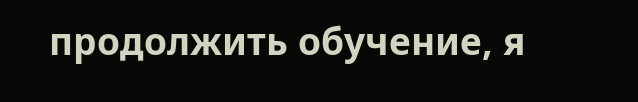продолжить обучение, я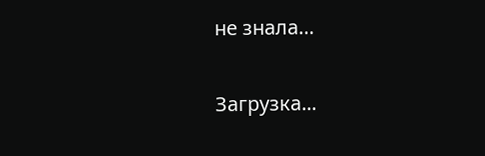не знала…

Загрузка...